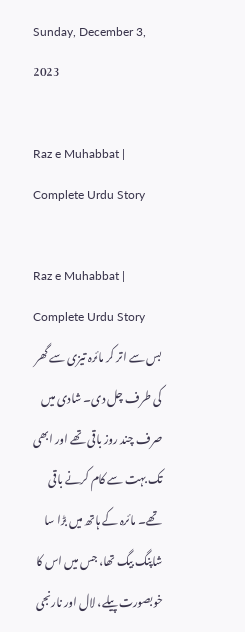Sunday, December 3, 2023

Raz e Muhabbat | Complete Urdu Story

Raz e Muhabbat | Complete Urdu Story
بس سے اتر کر مائرہ تیزی سے گھر کی طرف چل دی۔ شادی میں صرف چند روز باقی تھے اور ابھی تک بہت سے کام کرنے باقی تھے۔ مائرہ کے ہاتھ میں بڑا سا شاپنگ بیگ تھا، جس میں اس کا خوبصورت پیلے، لال اور نارنجی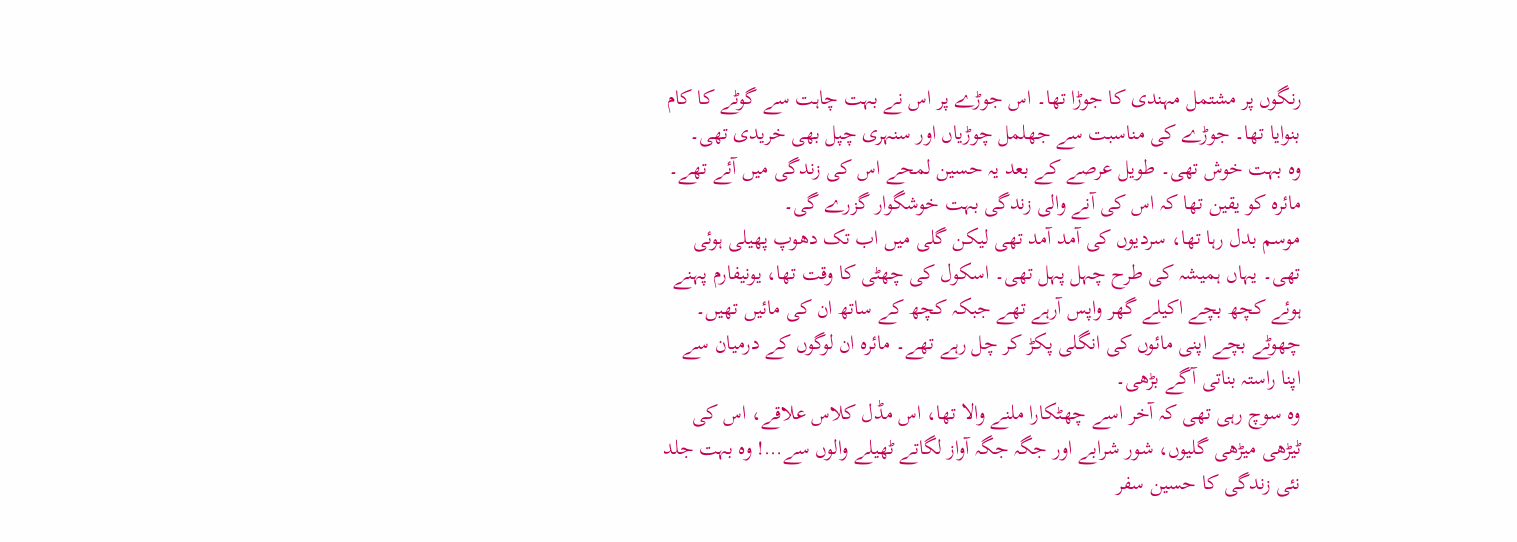رنگوں پر مشتمل مہندی کا جوڑا تھا۔ اس جوڑے پر اس نے بہت چاہت سے گوٹے کا کام بنوایا تھا۔ جوڑے کی مناسبت سے جھلمل چوڑیاں اور سنہری چپل بھی خریدی تھی۔
وہ بہت خوش تھی۔ طویل عرصے کے بعد یہ حسین لمحے اس کی زندگی میں آئے تھے۔ مائرہ کو یقین تھا کہ اس کی آنے والی زندگی بہت خوشگوار گزرے گی۔
موسم بدل رہا تھا، سردیوں کی آمد آمد تھی لیکن گلی میں اب تک دھوپ پھیلی ہوئی تھی۔ یہاں ہمیشہ کی طرح چہل پہل تھی۔ اسکول کی چھٹی کا وقت تھا، یونیفارم پہنے ہوئے کچھ بچے اکیلے گھر واپس آرہے تھے جبکہ کچھ کے ساتھ ان کی مائیں تھیں۔
چھوٹے بچے اپنی مائوں کی انگلی پکڑ کر چل رہے تھے۔ مائرہ ان لوگوں کے درمیان سے اپنا راستہ بناتی آگے بڑھی۔
وہ سوچ رہی تھی کہ آخر اسے چھٹکارا ملنے والا تھا، اس مڈل کلاس علاقے، اس کی ٹیڑھی میڑھی گلیوں، شور شرابے اور جگہ جگہ آواز لگاتے ٹھیلے والوں سے…! وہ بہت جلد نئی زندگی کا حسین سفر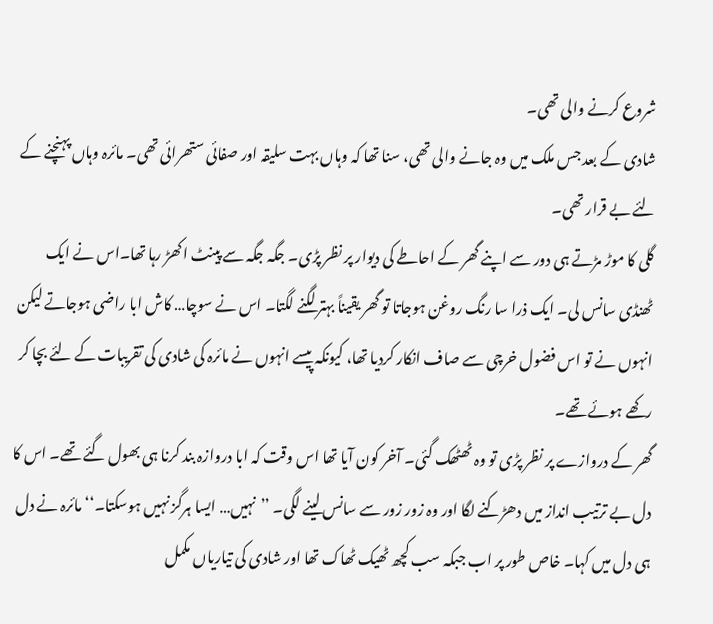شروع کرنے والی تھی۔
شادی کے بعد جس ملک میں وہ جانے والی تھی، سنا تھا کہ وہاں بہت سلیقہ اور صفائی ستھرائی تھی۔ مائرہ وہاں پہنچنے کے لئے بے قرار تھی۔
گلی کا موڑ مڑتے ہی دور سے اپنے گھر کے احاطے کی دیوار پر نظر پڑی۔ جگہ جگہ سے پینٹ اکھڑ رہا تھا۔اس نے ایک ٹھنڈی سانس لی۔ ایک ذرا سا رنگ روغن ہوجاتا تو گھر یقیناً بہتر لگنے لگتا۔ اس نے سوچا… کاش ابا راضی ہوجاتے لیکن انہوں نے تو اس فضول خرچی سے صاف انکار کردیا تھا، کیونکہ پیسے انہوں نے مائرہ کی شادی کی تقریبات کے لئے بچا کر رکھے ہوئے تھے۔
گھر کے دروازے پر نظر پڑی تو وہ ٹھٹھک گئی۔ آخر کون آیا تھا اس وقت کہ ابا دروازہ بند کرنا ہی بھول گئے تھے۔ اس کا دل بے ترتیب انداز میں دھڑکنے لگا اور وہ زور زور سے سانس لینے لگی۔ ’’نہیں… ایسا ہرگز نہیں ہوسکتا۔‘‘ مائرہ نے دل ہی دل میں کہا۔ خاص طور پر اب جبکہ سب کچھ ٹھیک ٹھاک تھا اور شادی کی تیاریاں مکمل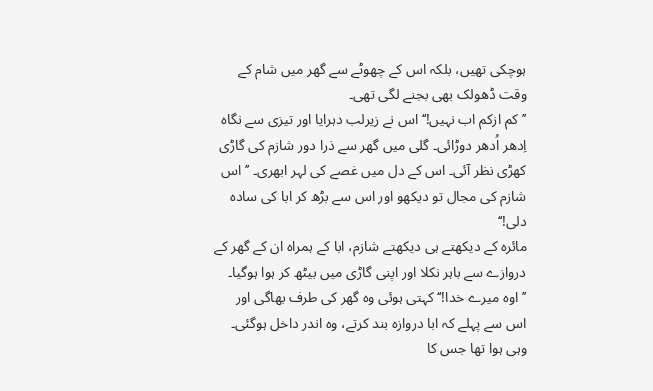ہوچکی تھیں، بلکہ اس کے چھوٹے سے گھر میں شام کے وقت ڈھولک بھی بجنے لگی تھی۔
’’کم ازکم اب نہیں!‘‘ اس نے زیرلب دہرایا اور تیزی سے نگاہ اِدھر اُدھر دوڑائی۔ گلی میں گھر سے ذرا دور شازم کی گاڑی کھڑی نظر آئی۔ اس کے دل میں غصے کی لہر ابھری۔ ’’اس شازم کی مجال تو دیکھو اور اس سے بڑھ کر ابا کی سادہ دلی!‘‘
مائرہ کے دیکھتے ہی دیکھتے شازم، ابا کے ہمراہ ان کے گھر کے دروازے سے باہر نکلا اور اپنی گاڑی میں بیٹھ کر ہوا ہوگیا۔
’’اوہ میرے خدا!‘‘ کہتی ہوئی وہ گھر کی طرف بھاگی اور اس سے پہلے کہ ابا دروازہ بند کرتے، وہ اندر داخل ہوگئی۔ وہی ہوا تھا جس کا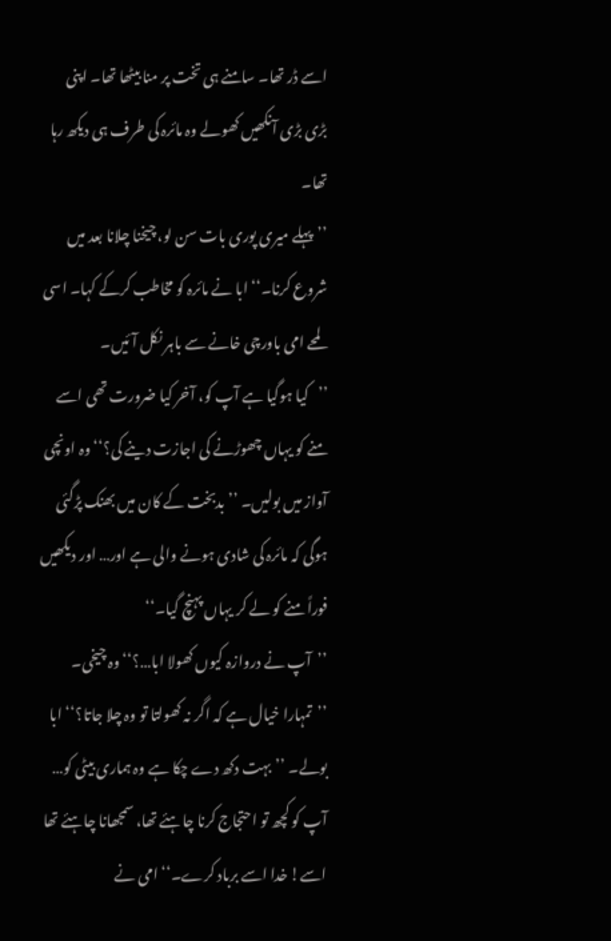اسے ڈر تھا۔ سامنے ہی تخت پر منا بیٹھا تھا۔ اپنی بڑی بڑی آنکھیں کھولے وہ مائرہ کی طرف ہی دیکھ رہا تھا۔
’’پہلے میری پوری بات سن لو، چیخنا چلانا بعد میں شروع کرنا۔‘‘ ابا نے مائرہ کو مخاطب کرکے کہا۔ اسی لمحے امی باورچی خانے سے باہر نکل آئیں۔
’’کیا ہوگیا ہے آپ کو، آخر کیا ضرورت تھی اسے منے کو یہاں چھوڑنے کی اجازت دینے کی؟‘‘ وہ اونچی آواز میں بولیں۔ ’’بدبخت کے کان میں بھنک پڑگئی ہوگی کہ مائرہ کی شادی ہونے والی ہے اور… اور دیکھیں فوراً منے کو لے کر یہاں پہنچ گیا۔‘‘
’’آپ نے دروازہ کیوں کھولا ابا…؟‘‘ وہ چیخی۔ ’’تمہارا خیال ہے کہ اگر نہ کھولتا تو وہ چلا جاتا؟‘‘ ابا بولے۔ ’’بہت دکھ دے چکا ہے وہ ہماری بیٹی کو… آپ کو کچھ تو احتجاج کرنا چاہئے تھا، سمجھانا چاہئے تھا اسے! خدا اسے برباد کرے۔‘‘ امی نے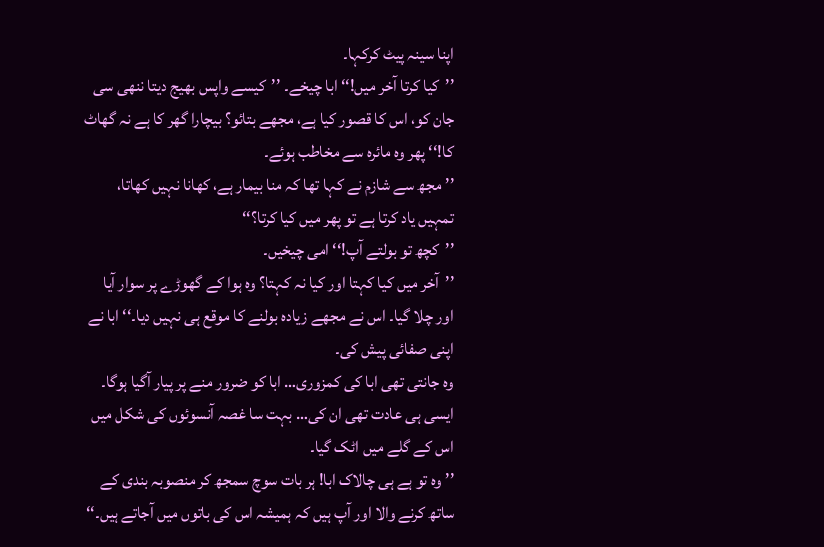اپنا سینہ پیٹ کرکہا۔
’’کیا کرتا آخر میں!‘‘ ابا چیخے۔ ’’کیسے واپس بھیج دیتا ننھی سی جان کو، اس کا قصور کیا ہے، مجھے بتائو؟ بیچارا گھر کا ہے نہ گھاٹ کا!‘‘ پھر وہ مائرہ سے مخاطب ہوئے۔
’’مجھ سے شازم نے کہا تھا کہ منا بیمار ہے، کھانا نہیں کھاتا، تمہیں یاد کرتا ہے تو پھر میں کیا کرتا؟‘‘
’’کچھ تو بولتے آپ!‘‘ امی چیخیں۔
’’آخر میں کیا کہتا اور کیا نہ کہتا؟ وہ ہوا کے گھوڑے پر سوار آیا اور چلا گیا۔ اس نے مجھے زیادہ بولنے کا موقع ہی نہیں دیا۔‘‘ ابا نے اپنی صفائی پیش کی۔
وہ جانتی تھی ابا کی کمزوری… ابا کو ضرور منے پر پیار آگیا ہوگا۔ ایسی ہی عادت تھی ان کی… بہت سا غصہ آنسوئوں کی شکل میں اس کے گلے میں اٹک گیا۔
’’وہ تو ہے ہی چالاک ابا! ہر بات سوچ سمجھ کر منصوبہ بندی کے ساتھ کرنے والا اور آپ ہیں کہ ہمیشہ اس کی باتوں میں آجاتے ہیں۔‘‘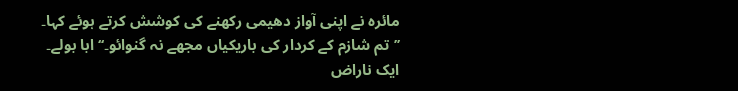مائرہ نے اپنی آواز دھیمی رکھنے کی کوشش کرتے ہوئے کہا۔
’’تم شازم کے کردار کی باریکیاں مجھے نہ گنوائو۔‘‘ ابا بولے۔
ایک ناراض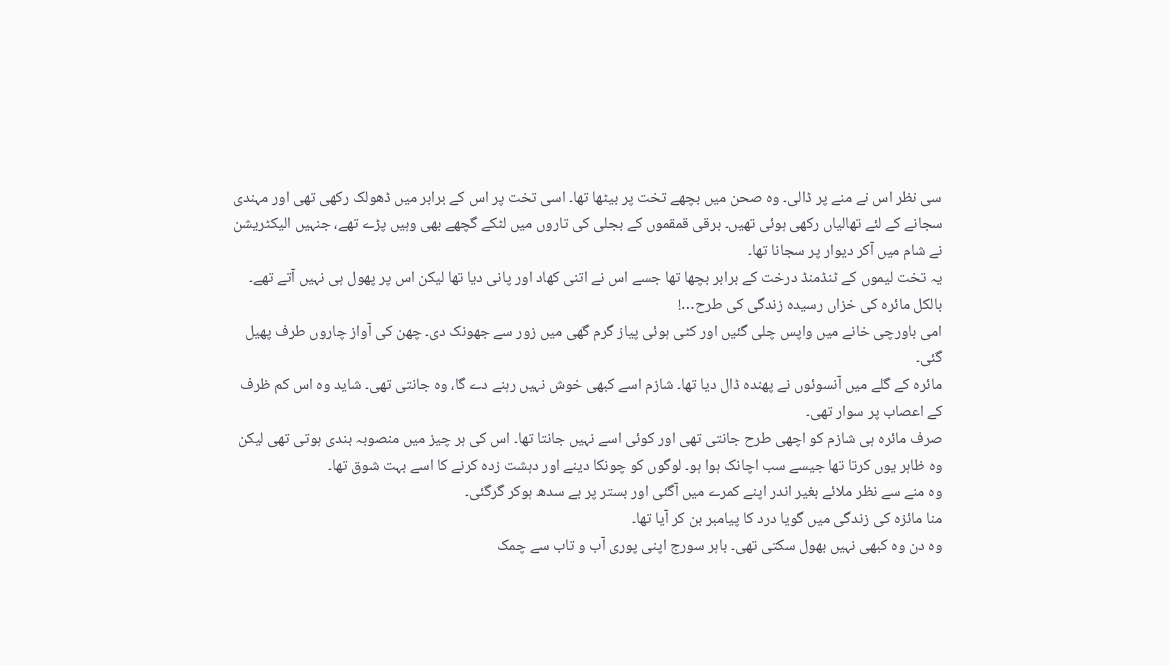سی نظر اس نے منے پر ڈالی۔ وہ صحن میں بچھے تخت پر بیٹھا تھا۔ اسی تخت پر اس کے برابر میں ڈھولک رکھی تھی اور مہندی سجانے کے لئے تھالیاں رکھی ہوئی تھیں۔ برقی قمقموں کے بجلی کی تاروں میں لٹکے گچھے بھی وہیں پڑے تھے، جنہیں الیکٹریشن نے شام میں آکر دیوار پر سجانا تھا۔
یہ تخت لیموں کے ٹنڈمنڈ درخت کے برابر بچھا تھا جسے اس نے اتنی کھاد اور پانی دیا تھا لیکن اس پر پھول ہی نہیں آتے تھے۔ بالکل مائرہ کی خزاں رسیدہ زندگی کی طرح…!
امی باورچی خانے میں واپس چلی گئیں اور کٹی ہوئی پیاز گرم گھی میں زور سے جھونک دی۔ چھن کی آواز چاروں طرف پھیل گئی۔
مائرہ کے گلے میں آنسوئوں نے پھندہ ڈال دیا تھا۔ شازم اسے کبھی خوش نہیں رہنے دے گا، وہ جانتی تھی۔ شاید وہ اس کم ظرف کے اعصاب پر سوار تھی۔
صرف مائرہ ہی شازم کو اچھی طرح جانتی تھی اور کوئی اسے نہیں جانتا تھا۔ اس کی ہر چیز میں منصوبہ بندی ہوتی تھی لیکن وہ ظاہر یوں کرتا تھا جیسے سب اچانک ہوا ہو۔ لوگوں کو چونکا دینے اور دہشت زدہ کرنے کا اسے بہت شوق تھا۔
وہ منے سے نظر ملائے بغیر اندر اپنے کمرے میں آگئی اور بستر پر بے سدھ ہوکر گرگئی۔
منا مائزہ کی زندگی میں گویا درد کا پیامبر بن کر آیا تھا۔
وہ دن وہ کبھی نہیں بھول سکتی تھی۔ باہر سورج اپنی پوری آب و تاب سے چمک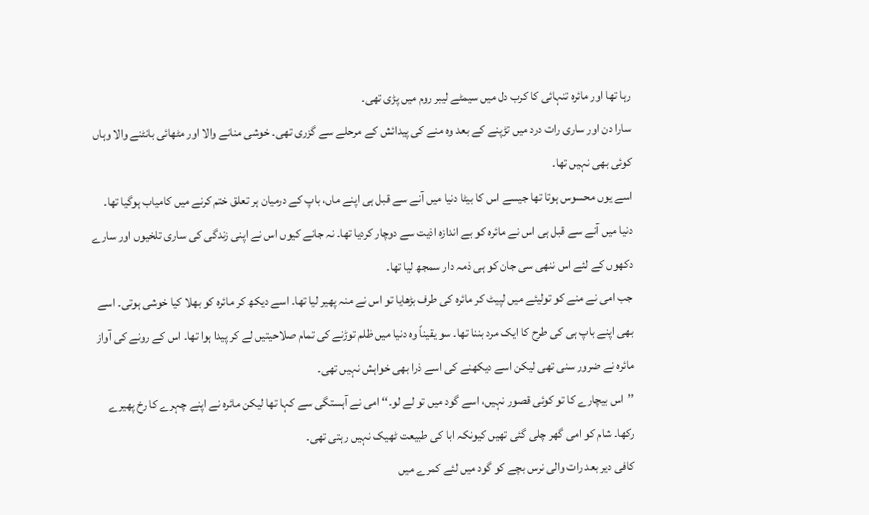رہا تھا اور مائرہ تنہائی کا کرب دل میں سیمٹے لیبر روم میں پڑی تھی۔
سارا دن اور ساری رات درد میں تڑپنے کے بعد وہ منے کی پیدائش کے مرحلے سے گزری تھی۔ خوشی منانے والا اور مٹھائی بانٹنے والا وہاں کوئی بھی نہیں تھا۔
اسے یوں محسوس ہوتا تھا جیسے اس کا بیٹا دنیا میں آنے سے قبل ہی اپنے ماں، باپ کے درمیان ہر تعلق ختم کرنے میں کامیاب ہوگیا تھا۔ دنیا میں آنے سے قبل ہی اس نے مائرہ کو بے اندازہ اذیت سے دوچار کردیا تھا۔ نہ جانے کیوں اس نے اپنی زندگی کی ساری تلخیوں اور سارے دکھوں کے لئے اس ننھی سی جان کو ہی ذمہ دار سمجھ لیا تھا۔
جب امی نے منے کو تولیئے میں لپیٹ کر مائرہ کی طرف بڑھایا تو اس نے منہ پھیر لیا تھا۔ اسے دیکھ کر مائرہ کو بھلا کیا خوشی ہوتی۔ اسے بھی اپنے باپ ہی کی طرح کا ایک مرد بننا تھا۔ سو یقیناً وہ دنیا میں ظلم توڑنے کی تمام صلاحیتیں لے کر پیدا ہوا تھا۔ اس کے رونے کی آواز مائرہ نے ضرور سنی تھی لیکن اسے دیکھنے کی اسے ذرا بھی خواہش نہیں تھی۔
’’اس بیچارے کا تو کوئی قصور نہیں، اسے گود میں تو لے لو۔‘‘ امی نے آہستگی سے کہا تھا لیکن مائرہ نے اپنے چہرے کا رخ پھیرے رکھا۔ شام کو امی گھر چلی گئی تھیں کیونکہ ابا کی طبیعت ٹھیک نہیں رہتی تھی۔
کافی دیر بعد رات والی نرس بچے کو گود میں لئے کمرے میں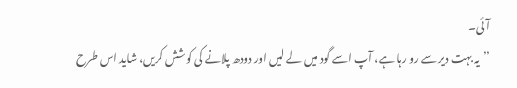آئی۔
’’یہ بہت دیر سے رو رہا ہے، آپ اسے گود میں لے لیں اور دودھ پلانے کی کوشش کریں، شاید اس طرح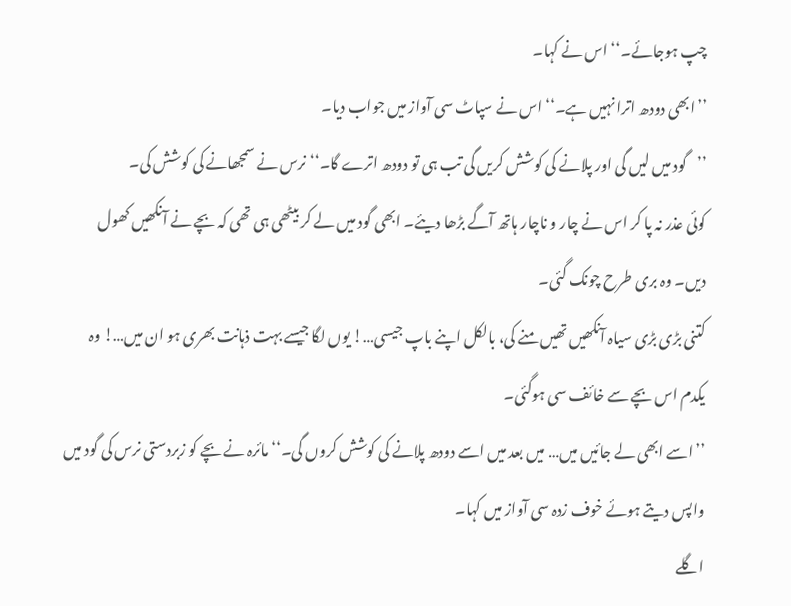چپ ہوجائے۔‘‘ اس نے کہا۔
’’ابھی دودھ اترا نہیں ہے۔‘‘ اس نے سپاٹ سی آواز میں جواب دیا۔
’’گود میں لیں گی اور پلانے کی کوشش کریں گی تب ہی تو دودھ اترے گا۔‘‘ نرس نے سمجھانے کی کوشش کی۔
کوئی عذر نہ پا کر اس نے چار و ناچار ہاتھ آگے بڑھا دیئے۔ ابھی گود میں لے کر بیٹھی ہی تھی کہ بچے نے آنکھیں کھول دیں۔ وہ بری طرح چونک گئی۔
کتنی بڑی بڑی سیاہ آنکھیں تھیں منے کی، بالکل اپنے باپ جیسی…! یوں لگا جیسے بہت ذہانت بھری ہو ان میں…! وہ یکدم اس بچے سے خائف سی ہوگئی۔
’’اسے ابھی لے جائیں میں… میں بعد میں اسے دودھ پلانے کی کوشش کروں گی۔‘‘ مائرہ نے بچے کو زبردستی نرس کی گود میں واپس دیتے ہوئے خوف زدہ سی آواز میں کہا۔
اگلے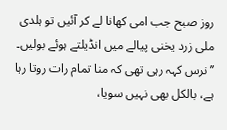روز صبح جب امی کھانا لے کر آئیں تو ہلدی ملی زرد یخنی پیالے میں انڈیلتے ہوئے بولیں۔ ’’نرس کہہ رہی تھی کہ منا تمام رات روتا رہا ہے، بالکل بھی نہیں سویا،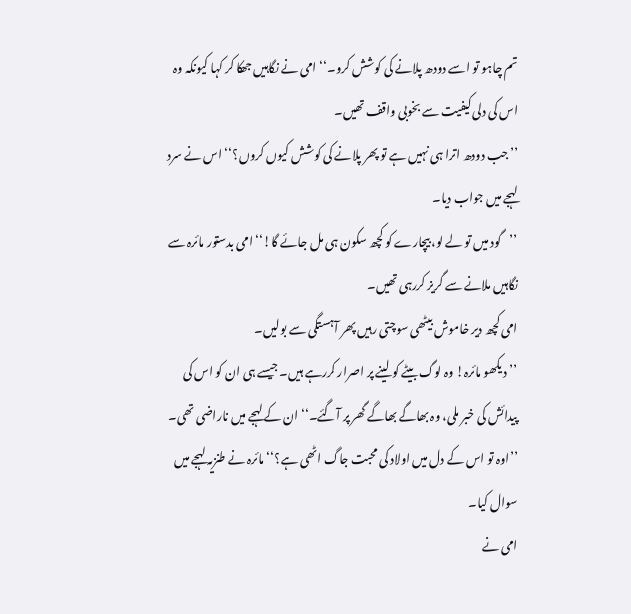تم چاہو تو اسے دودھ پلانے کی کوشش کرو۔‘‘ امی نے نگاہیں جھکا کر کہا کیونکہ وہ اس کی دلی کیفیت سے بخوبی واقف تھیں۔
’’جب دودھ اترا ہی نہیں ہے تو پھر پلانے کی کوشش کیوں کروں؟‘‘ اس نے سرد لہجے میں جواب دیا۔
’’گود میں تو لے لو، بیچارے کو کچھ سکون ہی مل جائے گا!‘‘ امی بدستور مائرہ سے نگاہیں ملانے سے گریز کررہی تھیں۔
امی کچھ دیر خاموش بیٹھی سوچتی رہیں پھر آہستگی سے بولیں۔
’’دیکھو مائرہ! وہ لوگ بیٹے کو لینے پر اصرار کررہے ہیں۔ جیسے ہی ان کو اس کی پیدائش کی خبر ملی، وہ بھاگے بھاگے گھر پر آگئے۔‘‘ ان کے لہجے میں ناراضی تھی۔
’’اوہ تو اس کے دل میں اولاد کی محبت جاگ اٹھی ہے؟‘‘ مائرہ نے طنزیہ لہجے میں سوال کیا۔
امی نے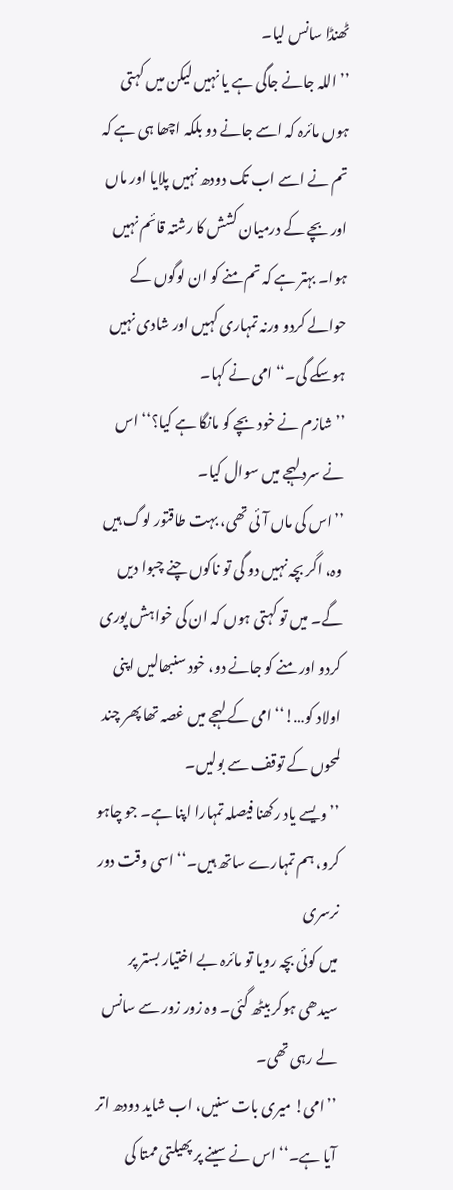ٹھنڈا سانس لیا۔
’’اللہ جانے جاگی ہے یا نہیں لیکن میں کہتی ہوں مائرہ کہ اسے جانے دو بلکہ اچھا ہی ہے کہ تم نے اسے اب تک دودھ نہیں پلایا اور ماں اور بچے کے درمیان کشش کا رشتہ قائم نہیں ہوا۔ بہتر ہے کہ تم منے کو ان لوگوں کے حوالے کردو ورنہ تمہاری کہیں اور شادی نہیں ہوسکے گی۔‘‘ امی نے کہا۔
’’شازم نے خود بچے کو مانگا ہے کیا؟‘‘ اس نے سرد لہجے میں سوال کیا۔
’’اس کی ماں آئی تھی، بہت طاقتور لوگ ہیں وہ، اگر بچہ نہیں دو گی تو ناکوں چنے چبوا دیں گے۔ میں تو کہتی ہوں کہ ان کی خواہش پوری کردو اور منے کو جانے دو، خود سنبھالیں اپنی اولاد کو…!‘‘ امی کے لہجے میں غصہ تھا پھر چند لمحوں کے توقف سے بولیں۔
’’ویسے یاد رکھنا فیصلہ تمہارا اپنا ہے۔ جو چاہو کرو، ہم تمہارے ساتھ ہیں۔‘‘ اسی وقت دور نرسری
میں کوئی بچہ رویا تو مائرہ بے اختیار بستر پر سیدھی ہوکر بیٹھ گئی۔ وہ زور زور سے سانس لے رہی تھی۔
’’امی! میری بات سنیں، اب شاید دودھ اتر آیا ہے۔‘‘ اس نے سینے پر پھیلتی ممتا کی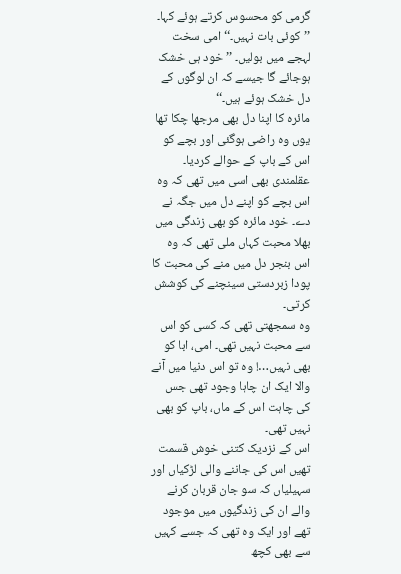گرمی کو محسوس کرتے ہوئے کہا۔
’’کوئی بات نہیں۔‘‘ امی سخت لہجے میں بولیں۔ ’’خود ہی خشک ہوجائے گا جیسے کہ ان لوگوں کے دل خشک ہوئے ہیں۔‘‘
مائرہ کا اپنا دل بھی مرجھا چکا تھا یوں وہ راضی ہوگئی اور بچے کو اس کے باپ کے حوالے کردیا۔ عقلمندی بھی اسی میں تھی کہ وہ اس بچے کو اپنے دل میں جگہ نے دے۔ خود مائرہ کو بھی زندگی میں بھلا محبت کہاں ملی تھی کہ وہ اس بنجر دل میں منے کی محبت کا پودا زبردستی سینچنے کی کوشش کرتی۔
وہ سمجھتی تھی کہ کسی کو اس سے محبت نہیں تھی۔ امی، ابا کو بھی نہیں…! وہ تو اس دنیا میں آنے والا ایک ان چاہا وجود تھی جس کی چاہت اس کے ماں، باپ کو بھی نہیں تھی۔
اس کے نزدیک کتنی خوش قسمت تھیں اس کی جاننے والی لڑکیاں اور سہیلیاں کہ سو جان قربان کرنے والے ان کی زندگیوں میں موجود تھے اور ایک وہ تھی کہ جسے کہیں سے بھی کچھ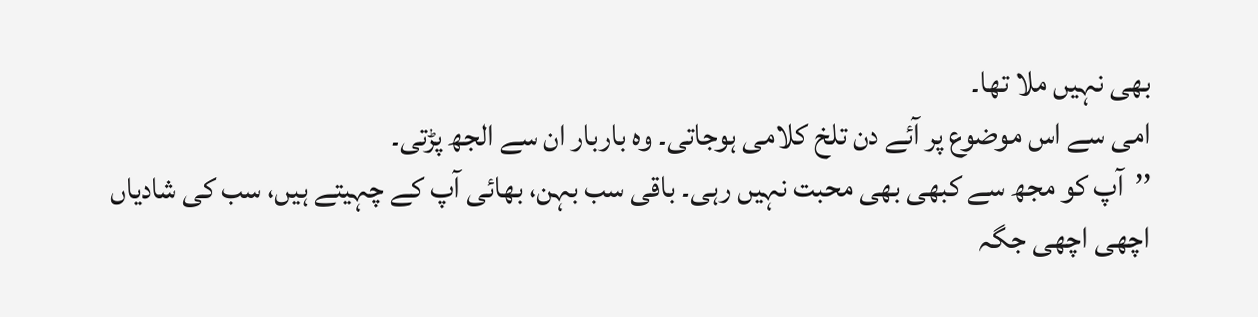بھی نہیں ملا تھا۔
امی سے اس موضوع پر آئے دن تلخ کلامی ہوجاتی۔ وہ باربار ان سے الجھ پڑتی۔
’’آپ کو مجھ سے کبھی بھی محبت نہیں رہی۔ باقی سب بہن، بھائی آپ کے چہیتے ہیں، سب کی شادیاں اچھی اچھی جگہ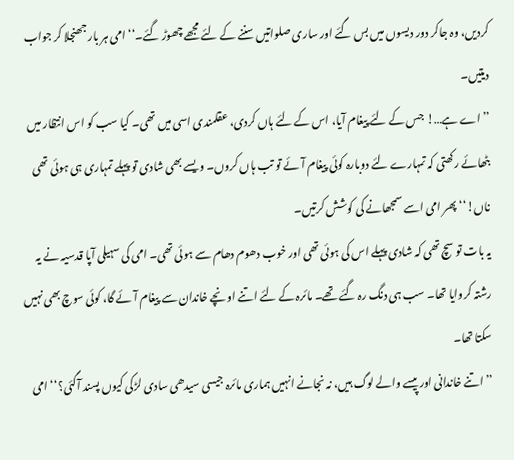کردیں، وہ جاکر دور دیسوں میں بس گئے اور ساری صلواتیں سننے کے لئے مجھے چھوڑ گئے۔‘‘ امی ہر بار جھنجلا کر جواب دیتیں۔
’’اے ہے…! جس کے لئے پیغام آیا، اس کے لئے ہاں کردی، عقلمندی اسی میں تھی۔ کیا سب کو اس انتظار میں بٹھائے رکھتی کہ تمہارے لئے دوبارہ کوئی پیغام آئے تو تب ہاں کروں۔ ویسے بھی شادی تو پہلے تمہاری ہی ہوئی تھی ناں!‘‘ پھر امی اسے سمجھانے کی کوشش کرتیں۔
یہ بات تو سچ تھی کہ شادی پہلے اس کی ہوئی تھی اور خوب دھوم دھام سے ہوئی تھی۔ امی کی سہیلی آپا قدسیہ نے یہ رشتہ کروایا تھا۔ سب ہی دنگ رہ گئے تھے۔ مائرہ کے لئے اتنے اونچے خاندان سے پیغام آئے گا، کوئی سوچ بھی نہیں سکتا تھا۔
’’اتنے خاندانی اور پیسے والے لوگ ہیں، نہ نجانے انہیں ہماری مائرہ جیسی سیدھی سادی لڑکی کیوں پسند آگئی؟‘‘ امی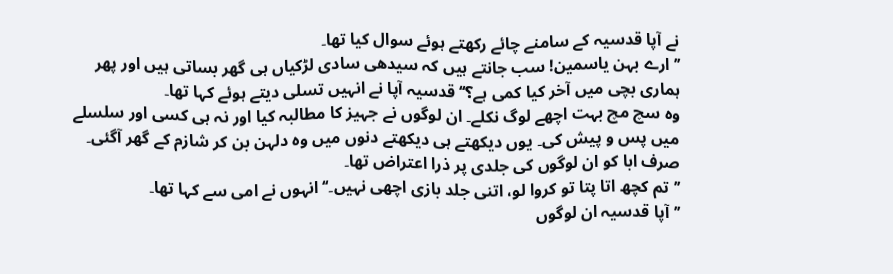نے آپا قدسیہ کے سامنے چائے رکھتے ہوئے سوال کیا تھا۔
’’ارے بہن یاسمین! سب جانتے ہیں کہ سیدھی سادی لڑکیاں ہی گھر بساتی ہیں اور پھر ہماری بچی میں آخر کیا کمی ہے؟‘‘ قدسیہ آپا نے انہیں تسلی دیتے ہوئے کہا تھا۔
وہ سچ مچ بہت اچھے لوگ نکلے۔ ان لوگوں نے جہیز کا مطالبہ کیا اور نہ ہی کسی اور سلسلے میں پس و پیش کی۔ یوں دیکھتے ہی دیکھتے دنوں میں وہ دلہن بن کر شازم کے گھر آگئی۔
صرف ابا کو ان لوگوں کی جلدی پر ذرا اعتراض تھا۔
’’تم کچھ اتا پتا تو کروا لو، اتنی جلد بازی اچھی نہیں۔‘‘ انہوں نے امی سے کہا تھا۔
’’آپا قدسیہ ان لوگوں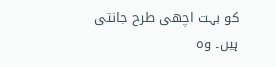کو بہت اچھی طرح جانتی ہیں۔ وہ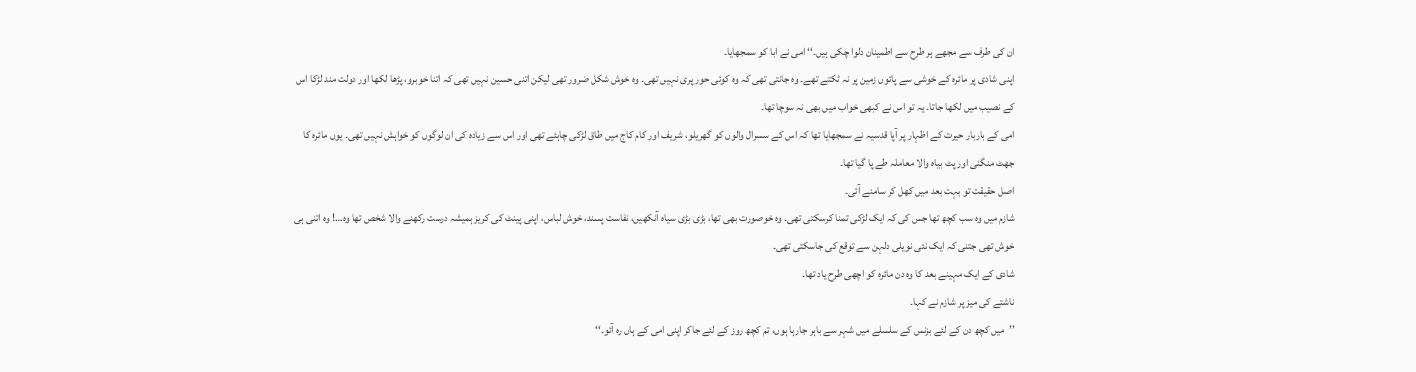ان کی طرف سے مجھے ہر طرح سے اطمینان دلوا چکی ہیں۔‘‘ امی نے ابا کو سمجھایا۔
اپنی شادی پر مائرہ کے خوشی سے پائوں زمین پر نہ ٹکتے تھے۔ وہ جانتی تھی کہ وہ کوئی حور پری نہیں تھی۔ وہ خوش شکل ضرور تھی لیکن اتنی حسین نہیں تھی کہ اتنا خوبرو، پڑھا لکھا اور دولت مند لڑکا اس کے نصیب میں لکھا جاتا۔ یہ تو اس نے کبھی خواب میں بھی نہ سوچا تھا۔
امی کے باربار حیرت کے اظہار پر آپا قدسیہ نے سمجھایا تھا کہ اس کے سسرال والوں کو گھریلو، شریف اور کام کاج میں طاق لڑکی چاہئے تھی اور اس سے زیادہ کی ان لوگوں کو خواہش نہیں تھی۔ یوں مائرہ کا جھٹ منگنی اور پٹ بیاہ والا معاملہ طے پا گیا تھا۔
اصل حقیقت تو بہت بعد میں کھل کر سامنے آئی۔
شازم میں وہ سب کچھ تھا جس کی کہ ایک لڑکی تمنا کرسکتی تھی۔ وہ خوصورت بھی تھا، بڑی بڑی سیاہ آنکھیں، نفاست پسند، خوش لباس، اپنی پینٹ کی کریز ہمیشہ درست رکھنے والا شخص تھا وہ…! وہ اتنی ہی خوش تھی جتنی کہ ایک نئی نویلی دلہن سے توقع کی جاسکتی تھی۔
شادی کے ایک مہینے بعد کا وہ دن مائرہ کو اچھی طرح یاد تھا۔
ناشتے کی میز پر شازم نے کہا۔
’’میں کچھ دن کے لئے بزنس کے سلسلے میں شہر سے باہر جارہا ہوں، تم کچھ روز کے لئے جاکر اپنی امی کے ہاں رہ آئو۔‘‘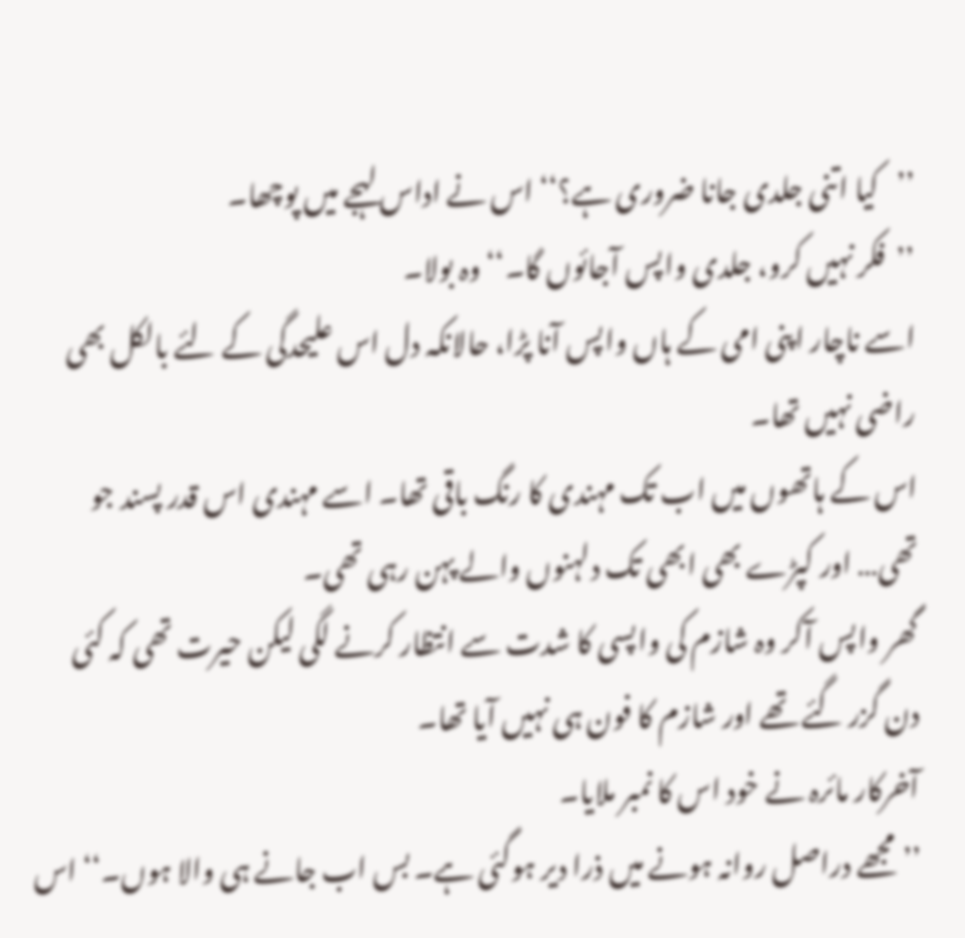’’کیا اتنی جلدی جانا ضروری ہے؟‘‘ اس نے اداس لہجے میں پوچھا۔
’’فکر نہیں کرو، جلدی واپس آجائوں گا۔‘‘ وہ بولا۔
اسے ناچار اپنی امی کے ہاں واپس آنا پڑا، حالانکہ دل اس علیحدگی کے لئے بالکل بھی راضی نہیں تھا۔
اس کے ہاتھوں میں اب تک مہندی کا رنگ باقی تھا۔ اسے مہندی اس قدر پسند جو تھی… اور کپڑے بھی ابھی تک دلہنوں والے پہن رہی تھی۔
گھر واپس آکر وہ شازم کی واپسی کا شدت سے انتظار کرنے لگی لیکن حیرت تھی کہ کئی دن گزر گئے تھے اور شازم کا فون ہی نہیں آیا تھا۔
آخرکار مائرہ نے خود اس کا نمبر ملایا۔
’’مجھے دراصل روانہ ہونے میں ذرا دیر ہوگئی ہے۔ بس اب جانے ہی والا ہوں۔‘‘ اس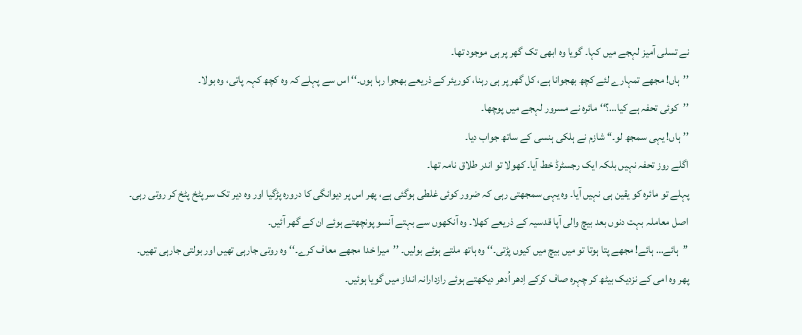نے تسلی آمیز لہجے میں کہا۔ گویا وہ ابھی تک گھر پر ہی موجود تھا۔
’’ہاں! مجھے تمہارے لئے کچھ بھجوانا ہے، کل گھر پر ہی رہنا، کوریئر کے ذریعے بھجوا رہا ہوں۔‘‘ اس سے پہلے کہ وہ کچھ کہہ پاتی، وہ بولا۔
’’کوئی تحفہ ہے کیا…؟‘‘ مائرہ نے مسرور لہجے میں پوچھا۔
’’ہاں! یہی سمجھ لو۔‘‘ شازم نے ہلکی ہنسی کے ساتھ جواب دیا۔
اگلے روز تحفہ نہیں بلکہ ایک رجسٹرڈ خط آیا۔ کھولا تو اندر طلاق نامہ تھا۔
پہلے تو مائرہ کو یقین ہی نہیں آیا۔ وہ یہی سمجھتی رہی کہ ضرور کوئی غلطی ہوگئی ہے، پھر اس پر دیوانگی کا درورہ پڑگیا اور وہ دیر تک سر پٹخ پٹخ کر روتی رہی۔
اصل معاملہ بہت دنوں بعد بیچ والی آپا قدسیہ کے ذریعے کھلا۔ وہ آنکھوں سے بہتے آنسو پونچھتے ہوئے ان کے گھر آئیں۔
’’ہائے… ہائے! مجھے پتا ہوتا تو میں بیچ میں کیوں پڑتی۔‘‘ وہ ہاتھ ملتے ہوئے بولیں۔ ’’میرا خدا مجھے معاف کرے۔‘‘ وہ روتی جارہی تھیں اور بولتی جارہی تھیں۔
پھر وہ امی کے نزدیک بیٹھ کر چہرہ صاف کرکے اِدھر اُدھر دیکھتے ہوئے رازدارانہ انداز میں گویا ہوئیں۔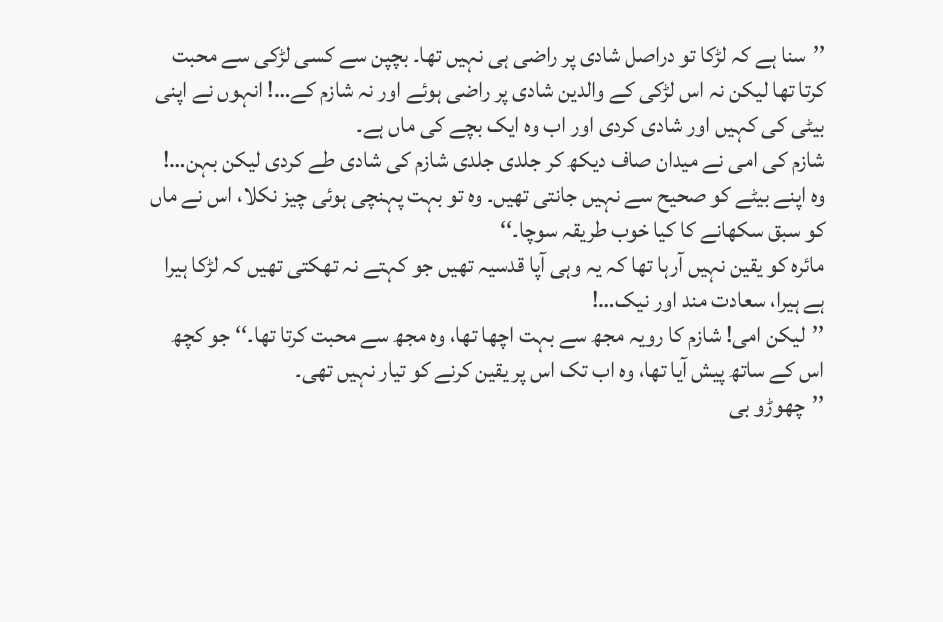’’سنا ہے کہ لڑکا تو دراصل شادی پر راضی ہی نہیں تھا۔ بچپن سے کسی لڑکی سے محبت کرتا تھا لیکن نہ اس لڑکی کے والدین شادی پر راضی ہوئے اور نہ شازم کے…! انہوں نے اپنی بیٹی کی کہیں اور شادی کردی اور اب وہ ایک بچے کی ماں ہے۔
شازم کی امی نے میدان صاف دیکھ کر جلدی جلدی شازم کی شادی طے کردی لیکن بہن…! وہ اپنے بیٹے کو صحیح سے نہیں جانتی تھیں۔ وہ تو بہت پہنچی ہوئی چیز نکلا، اس نے ماں کو سبق سکھانے کا کیا خوب طریقہ سوچا۔‘‘
مائرہ کو یقین نہیں آرہا تھا کہ یہ وہی آپا قدسیہ تھیں جو کہتے نہ تھکتی تھیں کہ لڑکا ہیرا ہے ہیرا، سعادت مند اور نیک…!
’’لیکن امی! شازم کا رویہ مجھ سے بہت اچھا تھا، وہ مجھ سے محبت کرتا تھا۔‘‘ جو کچھ اس کے ساتھ پیش آیا تھا، وہ اب تک اس پر یقین کرنے کو تیار نہیں تھی۔
’’چھوڑو بی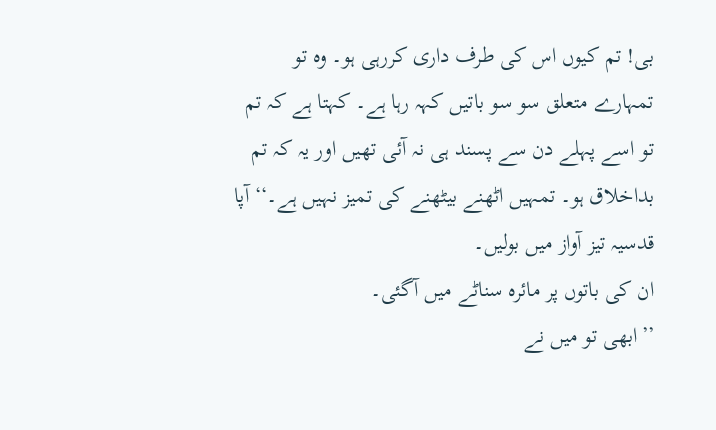بی! تم کیوں اس کی طرف داری کررہی ہو۔ وہ تو تمہارے متعلق سو سو باتیں کہہ رہا ہے۔ کہتا ہے کہ تم تو اسے پہلے دن سے پسند ہی نہ آئی تھیں اور یہ کہ تم بداخلاق ہو۔ تمہیں اٹھنے بیٹھنے کی تمیز نہیں ہے۔‘‘ آپا قدسیہ تیز آواز میں بولیں۔
ان کی باتوں پر مائرہ سناٹے میں آگئی۔
’’ابھی تو میں نے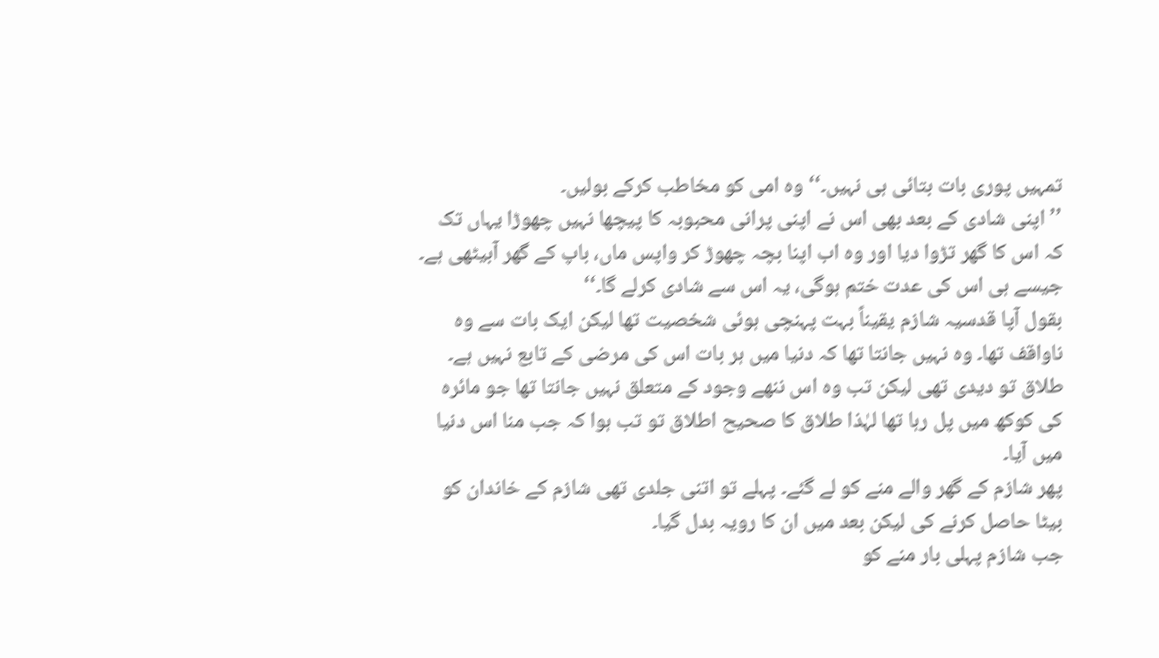تمہیں پوری بات بتائی ہی نہیں۔‘‘ وہ امی کو مخاطب کرکے بولیں۔
’’اپنی شادی کے بعد بھی اس نے اپنی پرانی محبوبہ کا پیچھا نہیں چھوڑا یہاں تک کہ اس کا گھر تڑوا دیا اور وہ اب اپنا بچہ چھوڑ کر واپس ماں، باپ کے گھر آبیٹھی ہے۔ جیسے ہی اس کی عدت ختم ہوگی، یہ اس سے شادی کرلے گا۔‘‘
بقول آپا قدسیہ شازم یقیناً بہت پہنچی ہوئی شخصیت تھا لیکن ایک بات سے وہ ناواقف تھا۔ وہ نہیں جانتا تھا کہ دنیا میں ہر بات اس کی مرضی کے تابع نہیں ہے۔ طلاق تو دیدی تھی لیکن تب وہ اس ننھے وجود کے متعلق نہیں جانتا تھا جو مائرہ کی کوکھ میں پل رہا تھا لہٰذا طلاق کا صحیح اطلاق تو تب ہوا کہ جب منا اس دنیا میں آیا۔
پھر شازم کے گھر والے منے کو لے گئے۔ پہلے تو اتنی جلدی تھی شازم کے خاندان کو بیٹا حاصل کرنے کی لیکن بعد میں ان کا رویہ بدل گیا۔
جب شازم پہلی بار منے کو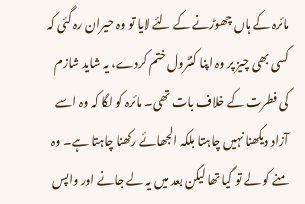مائرہ کے ہاں چھوڑنے کے لئے لایا تو وہ حیران رہ گئی کہ کسی بھی چیز پر وہ اپنا کنٹرول ختم کردے، یہ شاید شازم کی فطرت کے خلاف بات تھی۔ مائرہ کو لگا کہ وہ اسے آزاد دیکھنا نہیں چاہتا بلکہ الجھائے رکھنا چاہتا ہے۔ وہ منے کو لے تو گیا تھا لیکن بعد میں یہ لے جانے اور واپس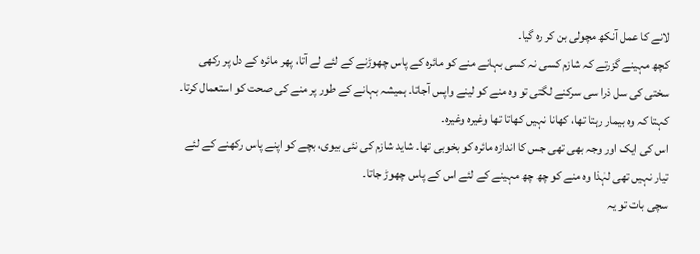لانے کا عمل آنکھ مچولی بن کر رہ گیا۔
کچھ مہینے گزرتے کہ شازم کسی نہ کسی بہانے منے کو مائرہ کے پاس چھوڑنے کے لئے لے آتا، پھر مائرہ کے دل پر رکھی سختی کی سل ذرا سی سرکنے لگتی تو وہ منے کو لینے واپس آجاتا۔ ہمیشہ بہانے کے طور پر منے کی صحت کو استعمال کرتا۔ کہتا کہ وہ بیمار رہتا تھا، کھانا نہیں کھاتا تھا وغیرہ وغیرہ۔
اس کی ایک اور وجہ بھی تھی جس کا اندازہ مائرہ کو بخوبی تھا۔ شاید شازم کی نئی بیوی، بچے کو اپنے پاس رکھنے کے لئے تیار نہیں تھی لہٰذا وہ منے کو چھ چھ مہینے کے لئے اس کے پاس چھوڑ جاتا۔
سچی بات تو یہ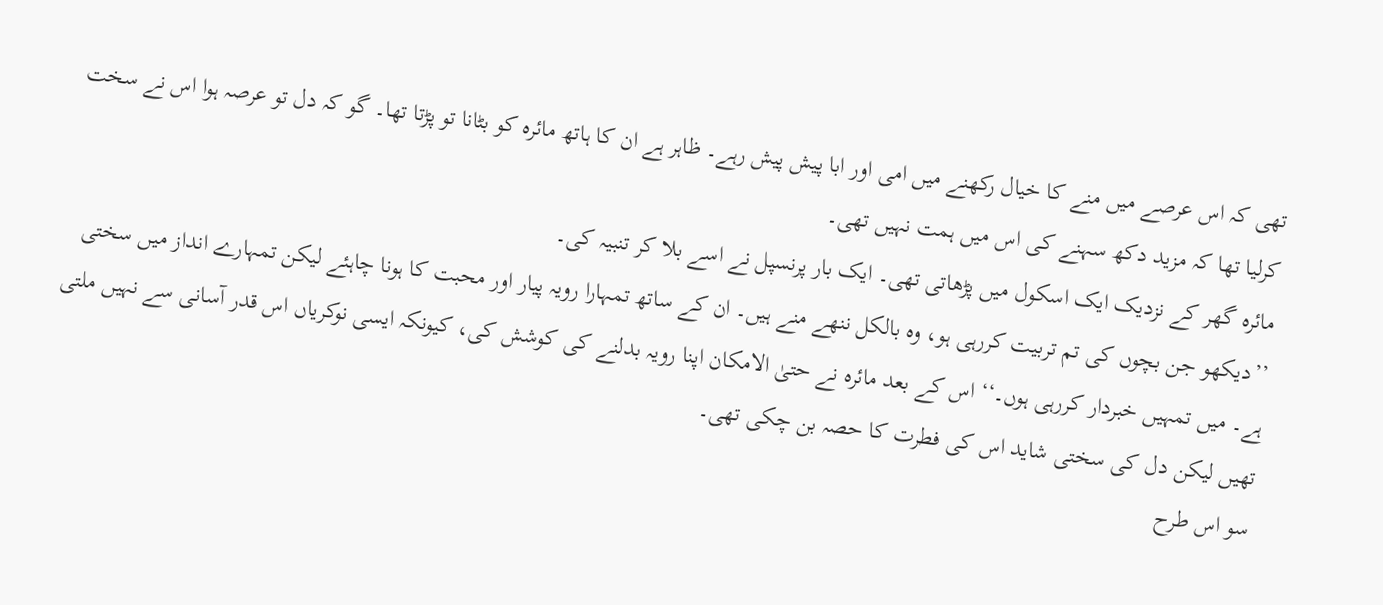تھی کہ اس عرصے میں منے کا خیال رکھنے میں امی اور ابا پیش پیش رہے۔ ظاہر ہے ان کا ہاتھ مائرہ کو بٹانا تو پڑتا تھا۔ گو کہ دل تو عرصہ ہوا اس نے سخت کرلیا تھا کہ مزید دکھ سہنے کی اس میں ہمت نہیں تھی۔
مائرہ گھر کے نزدیک ایک اسکول میں پڑھاتی تھی۔ ایک بار پرنسپل نے اسے بلا کر تنبیہ کی۔
’’دیکھو جن بچوں کی تم تربیت کررہی ہو، وہ بالکل ننھے منے ہیں۔ ان کے ساتھ تمہارا رویہ پیار اور محبت کا ہونا چاہئے لیکن تمہارے انداز میں سختی ہے۔ میں تمہیں خبردار کررہی ہوں۔‘‘ اس کے بعد مائرہ نے حتیٰ الامکان اپنا رویہ بدلنے کی کوشش کی، کیونکہ ایسی نوکریاں اس قدر آسانی سے نہیں ملتی تھیں لیکن دل کی سختی شاید اس کی فطرت کا حصہ بن چکی تھی۔
سو اس طرح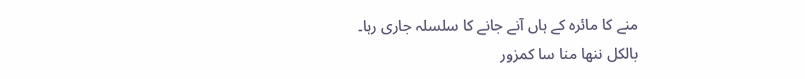منے کا مائرہ کے ہاں آنے جانے کا سلسلہ جاری رہا۔
بالکل ننھا منا سا کمزور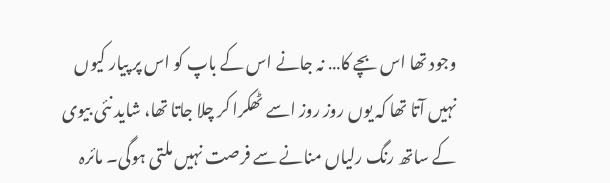وجود تھا اس بچے کا… نہ جانے اس کے باپ کو اس پر پیار کیوں نہیں آتا تھا کہ یوں روز روز اسے ٹھکرا کر چلا جاتا تھا، شاید نئی بیوی کے ساتھ رنگ رلیاں منانے سے فرصت نہیں ملتی ہوگی۔ مائرہ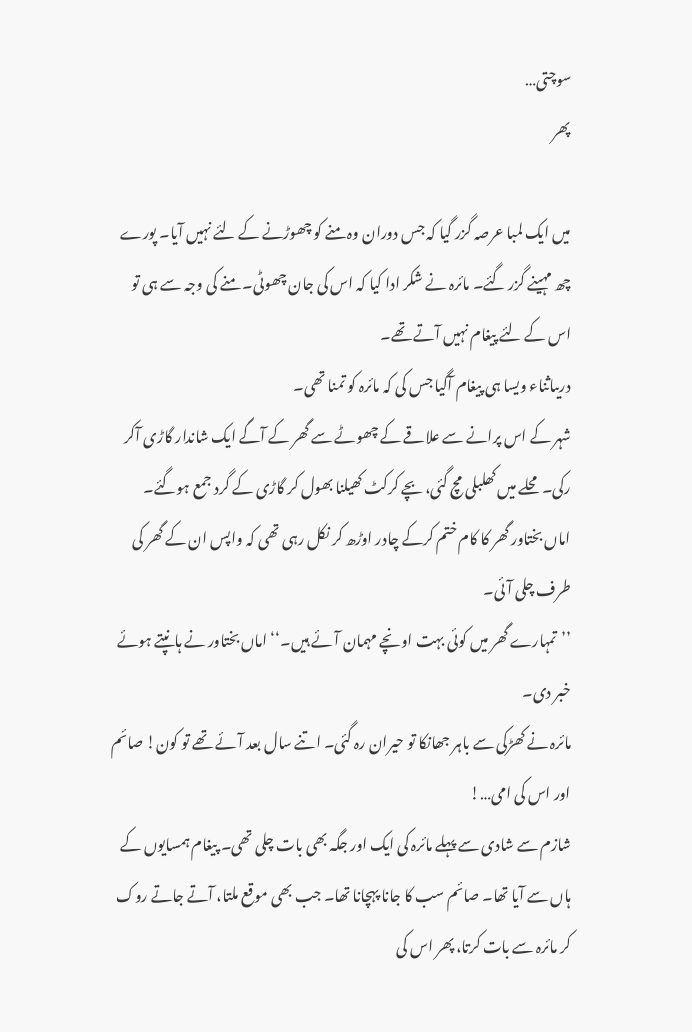سوچتی…
پھر

میں ایک لمبا عرصہ گزر گیا کہ جس دوران وہ منے کو چھوڑنے کے لئے نہیں آیا۔ پورے چھ مہینے گزر گئے۔ مائرہ نے شکر ادا کیا کہ اس کی جان چھوٹی۔ منے کی وجہ سے ہی تو اس کے لئے پیغام نہیں آتے تھے۔
دریںاثناء ویسا ہی پیغام آگیا جس کی کہ مائرہ کو تمنا تھی۔
شہر کے اس پرانے سے علاقے کے چھوٹے سے گھر کے آگے ایک شاندار گاڑی آکر رکی۔ محلے میں کھلبلی مچ گئی، بچے کرکٹ کھیلنا بھول کر گاڑی کے گرد جمع ہوگئے۔ اماں بختاور گھر کا کام ختم کرکے چادر اوڑھ کر نکل رہی تھی کہ واپس ان کے گھر کی طرف چلی آئی۔
’’تمہارے گھر میں کوئی بہت اونچے مہمان آئے ہیں۔‘‘ اماں بختاور نے ہانپتے ہوئے خبر دی۔
مائرہ نے کھڑکی سے باہر جھانکا تو حیران رہ گئی۔ اتنے سال بعد آئے تھے تو کون! صائم اور اس کی امی…!
شازم سے شادی سے پہلے مائرہ کی ایک اور جگہ بھی بات چلی تھی۔ پیغام ہمسایوں کے ہاں سے آیا تھا۔ صائم سب کا جانا پہچانا تھا۔ جب بھی موقع ملتا، آتے جاتے روک کر مائرہ سے بات کرتا، پھر اس کی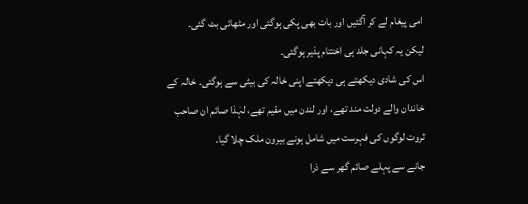امی پیغام لے کر آگئیں اور بات بھی پکی ہوگئی اور مٹھائی بٹ گئی۔
لیکن یہ کہانی جلد ہی اختتام پذیر ہوگئی۔
اس کی شادی دیکھتے ہی دیکھتے اپنی خالہ کی بیٹی سے ہوگئی۔ خالہ کے خاندان والے دولت مند تھے، اور لندن میں مقیم تھے، لہٰذا صائم ان صاحب ثروت لوگوں کی فہرست میں شامل ہونے بیرون ملک چلا گیا۔
جانے سے پہلے صائم گھر سے ذرا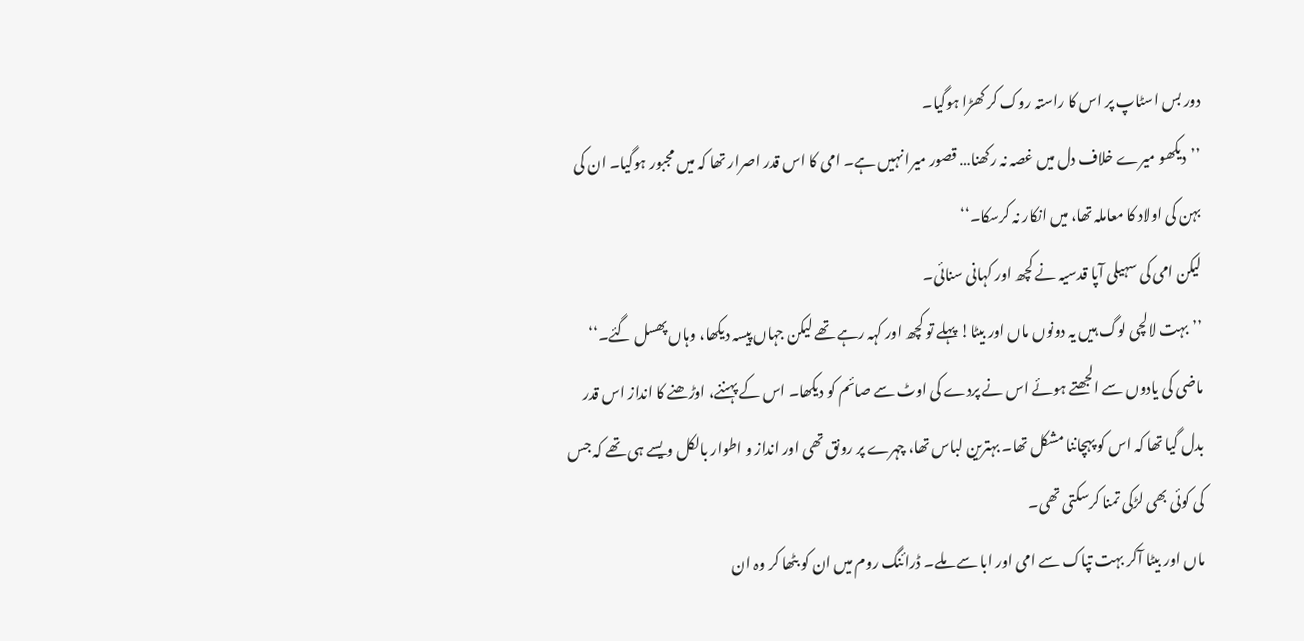دور بس اسٹاپ پر اس کا راستہ روک کر کھڑا ہوگیا۔
’’دیکھو میرے خلاف دل میں غصہ نہ رکھنا… قصور میرا نہیں ہے۔ امی کا اس قدر اصرار تھا کہ میں مجبور ہوگیا۔ ان کی بہن کی اولاد کا معاملہ تھا، میں انکار نہ کرسکا۔‘‘
لیکن امی کی سہیلی آپا قدسیہ نے کچھ اور کہانی سنائی۔
’’بہت لالچی لوگ ہیں یہ دونوں ماں اور بیٹا! پہلے تو کچھ اور کہہ رہے تھے لیکن جہاں پیسہ دیکھا، وہاں پھسل گئے۔‘‘
ماضی کی یادوں سے الجھتے ہوئے اس نے پردے کی اوٹ سے صائم کو دیکھا۔ اس کے پہننے، اوڑھنے کا انداز اس قدر بدل گیا تھا کہ اس کو پہچاننا مشکل تھا۔ بہترین لباس تھا، چہرے پر رونق تھی اور انداز و اطوار بالکل ویسے ہی تھے کہ جس کی کوئی بھی لڑکی تمنا کرسکتی تھی۔
ماں اور بیٹا آکر بہت تپاک سے امی اور ابا سے ملے۔ ڈرائنگ روم میں ان کو بٹھا کر وہ ان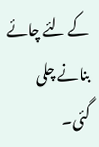کے لئے چائے بنانے چلی گئی۔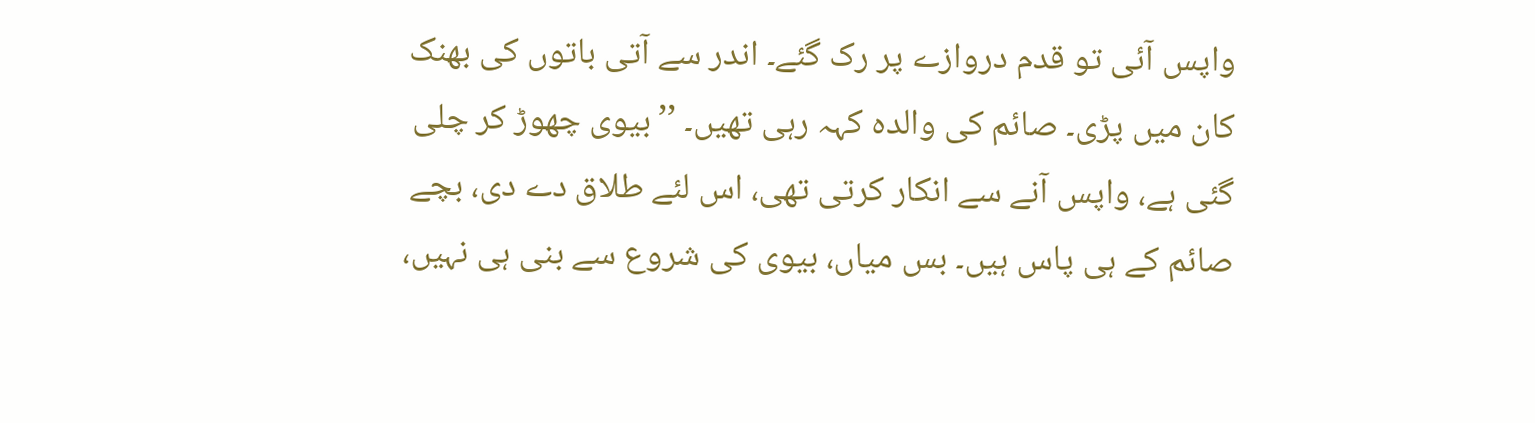واپس آئی تو قدم دروازے پر رک گئے۔ اندر سے آتی باتوں کی بھنک کان میں پڑی۔ صائم کی والدہ کہہ رہی تھیں۔ ’’بیوی چھوڑ کر چلی گئی ہے، واپس آنے سے انکار کرتی تھی، اس لئے طلاق دے دی، بچے صائم کے ہی پاس ہیں۔ بس میاں، بیوی کی شروع سے بنی ہی نہیں،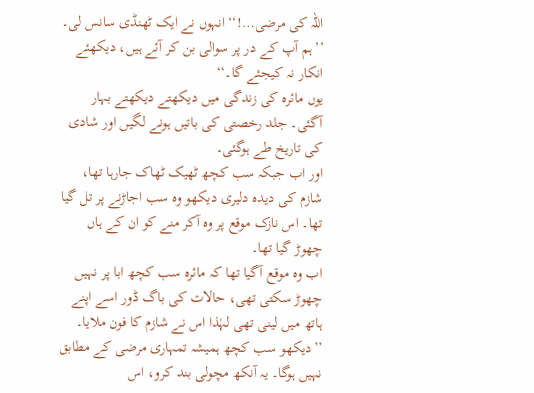اللہ کی مرضی…!‘‘ انہوں نے ایک ٹھنڈی سانس لی۔
’’ہم آپ کے در پر سوالی بن کر آئے ہیں، دیکھئے انکار نہ کیجئے گا۔‘‘
یوں مائرہ کی زندگی میں دیکھتے دیکھتے بہار آگئی۔ جلد رخصتی کی باتیں ہونے لگیں اور شادی کی تاریخ طے ہوگئی۔
اور اب جبکہ سب کچھ ٹھیک ٹھاک جارہا تھا، شازم کی دیدہ دلیری دیکھو وہ سب اجاڑنے پر تل گیا تھا۔ اس نازک موقع پر وہ آکر منے کو ان کے ہاں چھوڑ گیا تھا۔
اب وہ موقع آگیا تھا کہ مائرہ سب کچھ ابا پر نہیں چھوڑ سکتی تھی، حالات کی باگ ڈور اسے اپنے ہاتھ میں لینی تھی لہٰذا اس نے شازم کا فون ملایا۔
’’دیکھو سب کچھ ہمیشہ تمہاری مرضی کے مطابق نہیں ہوگا۔ یہ آنکھ مچولی بند کرو، اس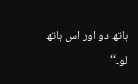ہاتھ دو اور اس ہاتھ لو۔‘‘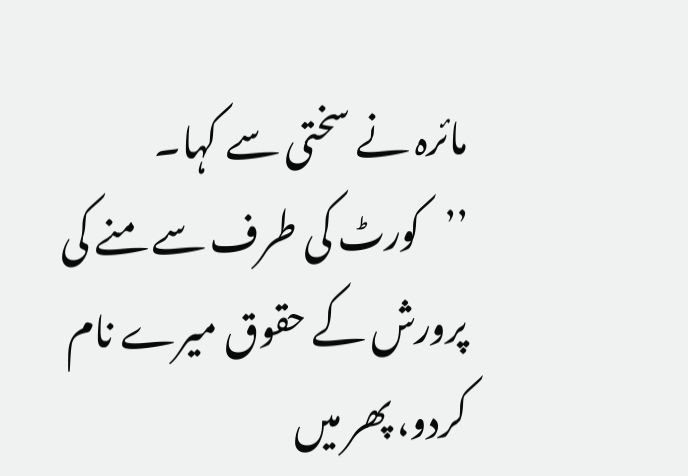مائرہ نے سختی سے کہا۔
’’کورٹ کی طرف سے منے کی پرورش کے حقوق میرے نام کردو، پھر میں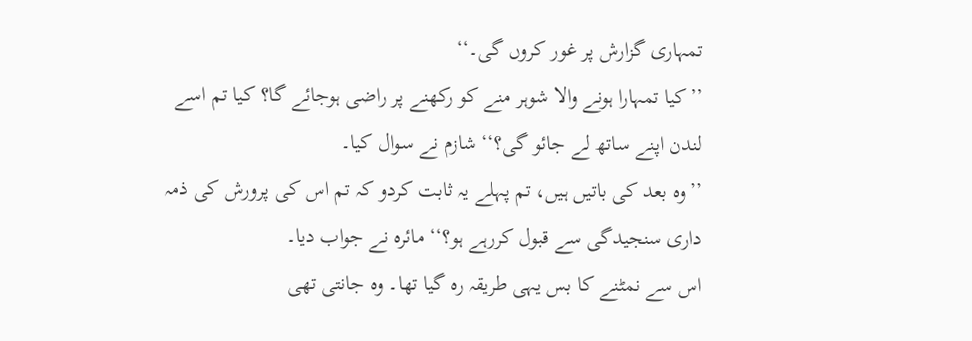تمہاری گزارش پر غور کروں گی۔‘‘
’’کیا تمہارا ہونے والا شوہر منے کو رکھنے پر راضی ہوجائے گا؟ کیا تم اسے لندن اپنے ساتھ لے جائو گی؟‘‘ شازم نے سوال کیا۔
’’وہ بعد کی باتیں ہیں، تم پہلے یہ ثابت کردو کہ تم اس کی پرورش کی ذمہ داری سنجیدگی سے قبول کررہے ہو؟‘‘ مائرہ نے جواب دیا۔
اس سے نمٹنے کا بس یہی طریقہ رہ گیا تھا۔ وہ جانتی تھی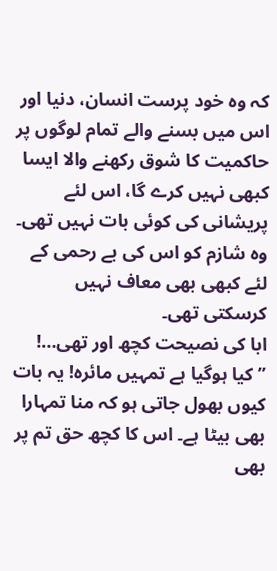کہ وہ خود پرست انسان، دنیا اور اس میں بسنے والے تمام لوگوں پر حاکمیت کا شوق رکھنے والا ایسا کبھی نہیں کرے گا، اس لئے پریشانی کی کوئی بات نہیں تھی۔
وہ شازم کو اس کی بے رحمی کے لئے کبھی بھی معاف نہیں کرسکتی تھی۔
ابا کی نصیحت کچھ اور تھی…!
’’کیا ہوگیا ہے تمہیں مائرہ! یہ بات کیوں بھول جاتی ہو کہ منا تمہارا بھی بیٹا ہے۔ اس کا کچھ حق تم پر بھی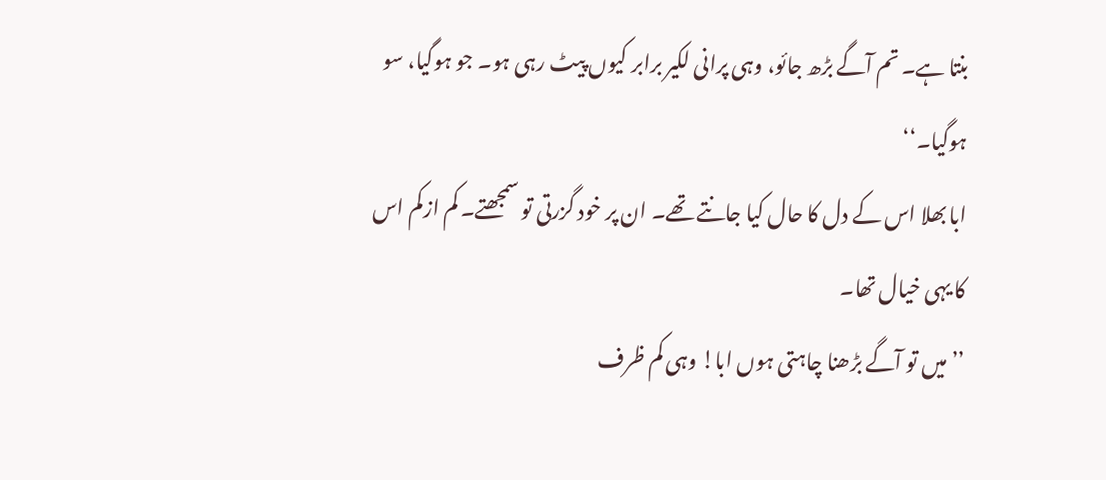بنتا ہے۔ تم آگے بڑھ جائو، وہی پرانی لکیر برابر کیوں پیٹ رہی ہو۔ جو ہوگیا، سو ہوگیا۔‘‘
ابا بھلا اس کے دل کا حال کیا جانتے تھے۔ ان پر خود گزرتی تو سمجھتے۔ کم ازکم اس کا یہی خیال تھا۔
’’میں تو آگے بڑھنا چاہتی ہوں ابا! وہی کم ظرف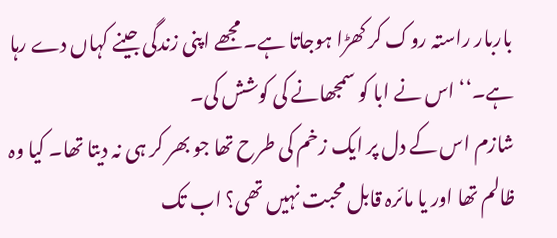باربار راستہ روک کر کھڑا ہوجاتا ہے۔ مجھے اپنی زندگی جینے کہاں دے رہا ہے۔‘‘ اس نے ابا کو سمجھانے کی کوشش کی۔
شازم اس کے دل پر ایک زخم کی طرح تھا جو بھر کر ہی نہ دیتا تھا۔ کیا وہ ظالم تھا اور یا مائرہ قابل محبت نہیں تھی؟ اب تک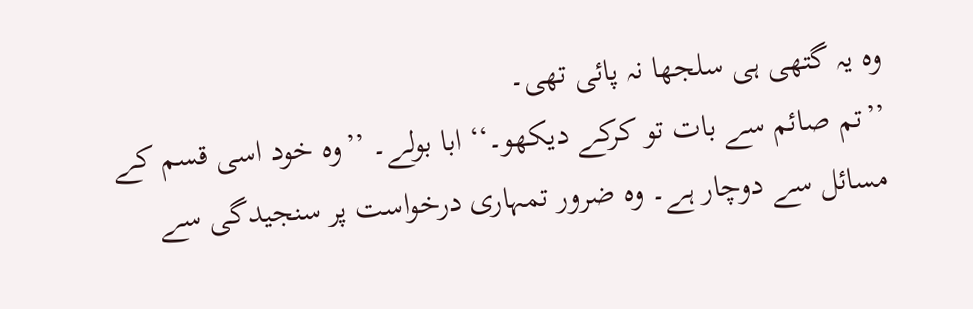وہ یہ گتھی ہی سلجھا نہ پائی تھی۔
’’تم صائم سے بات تو کرکے دیکھو۔‘‘ ابا بولے۔ ’’وہ خود اسی قسم کے مسائل سے دوچار ہے۔ وہ ضرور تمہاری درخواست پر سنجیدگی سے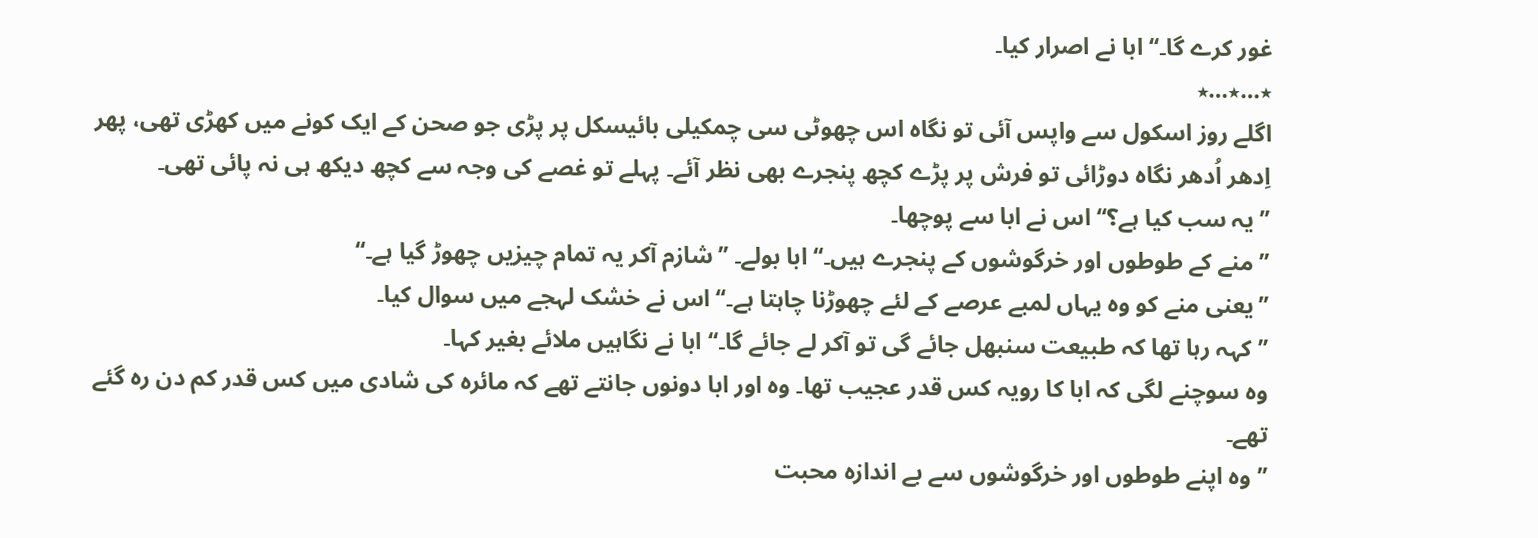غور کرے گا۔‘‘ ابا نے اصرار کیا۔
٭…٭…٭
اگلے روز اسکول سے واپس آئی تو نگاہ اس چھوٹی سی چمکیلی بائیسکل پر پڑی جو صحن کے ایک کونے میں کھڑی تھی، پھر اِدھر اُدھر نگاہ دوڑائی تو فرش پر پڑے کچھ پنجرے بھی نظر آئے۔ پہلے تو غصے کی وجہ سے کچھ دیکھ ہی نہ پائی تھی۔
’’یہ سب کیا ہے؟‘‘ اس نے ابا سے پوچھا۔
’’منے کے طوطوں اور خرگوشوں کے پنجرے ہیں۔‘‘ ابا بولے۔ ’’شازم آکر یہ تمام چیزیں چھوڑ گیا ہے۔‘‘
’’یعنی منے کو وہ یہاں لمبے عرصے کے لئے چھوڑنا چاہتا ہے۔‘‘ اس نے خشک لہجے میں سوال کیا۔
’’کہہ رہا تھا کہ طبیعت سنبھل جائے گی تو آکر لے جائے گا۔‘‘ ابا نے نگاہیں ملائے بغیر کہا۔
وہ سوچنے لگی کہ ابا کا رویہ کس قدر عجیب تھا۔ وہ اور ابا دونوں جانتے تھے کہ مائرہ کی شادی میں کس قدر کم دن رہ گئے تھے۔
’’وہ اپنے طوطوں اور خرگوشوں سے بے اندازہ محبت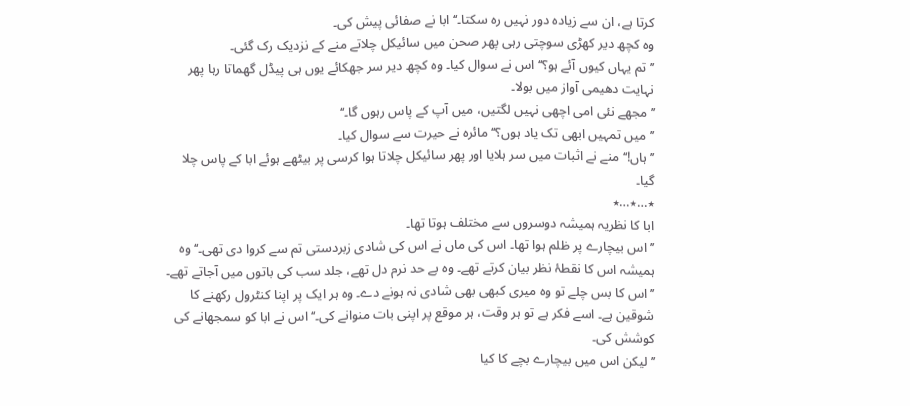کرتا ہے، ان سے زیادہ دور نہیں رہ سکتا۔‘‘ ابا نے صفائی پیش کی۔
وہ کچھ دیر کھڑی سوچتی رہی پھر صحن میں سائیکل چلاتے منے کے نزدیک رک گئی۔
’’تم یہاں کیوں آئے ہو؟‘‘ اس نے سوال کیا۔ وہ کچھ دیر سر جھکائے یوں ہی پیڈل گھماتا رہا پھر نہایت دھیمی آواز میں بولا۔
’’مجھے نئی امی اچھی نہیں لگتیں، میں آپ کے پاس رہوں گا۔‘‘
’’میں تمہیں ابھی تک یاد ہوں؟‘‘ مائرہ نے حیرت سے سوال کیا۔
’’ہاں!‘‘ منے نے اثبات میں سر ہلایا اور پھر سائیکل چلاتا ہوا کرسی پر بیٹھے ہوئے ابا کے پاس چلا گیا۔
٭…٭…٭
ابا کا نظریہ ہمیشہ دوسروں سے مختلف ہوتا تھا۔
’’اس بیچارے پر ظلم ہوا تھا۔ اس کی ماں نے اس کی شادی زبردستی تم سے کروا دی تھی۔‘‘ وہ ہمیشہ اس کا نقطۂ نظر بیان کرتے تھے۔ وہ بے حد نرم دل تھے، جلد سب کی باتوں میں آجاتے تھے۔
’’اس کا بس چلے تو وہ میری کبھی بھی شادی نہ ہونے دے۔ وہ ہر ایک پر اپنا کنٹرول رکھنے کا شوقین ہے۔ اسے فکر ہے تو ہر وقت، ہر موقع پر اپنی بات منوانے کی۔‘‘ اس نے ابا کو سمجھانے کی کوشش کی۔
’’لیکن اس میں بیچارے بچے کا کیا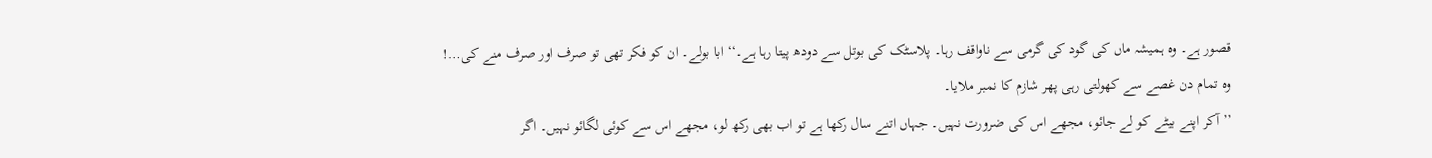قصور ہے۔ وہ ہمیشہ ماں کی گود کی گرمی سے ناواقف رہا۔ پلاسٹک کی بوتل سے دودھ پیتا رہا ہے۔‘‘ ابا بولے۔ ان کو فکر تھی تو صرف اور صرف منے کی…!
وہ تمام دن غصے سے کھولتی رہی پھر شازم کا نمبر ملایا۔
’’آکر اپنے بیٹے کو لے جائو، مجھے اس کی ضرورت نہیں۔ جہاں اتنے سال رکھا ہے تو اب بھی رکھ لو، مجھے اس سے کوئی لگائو نہیں۔ اگر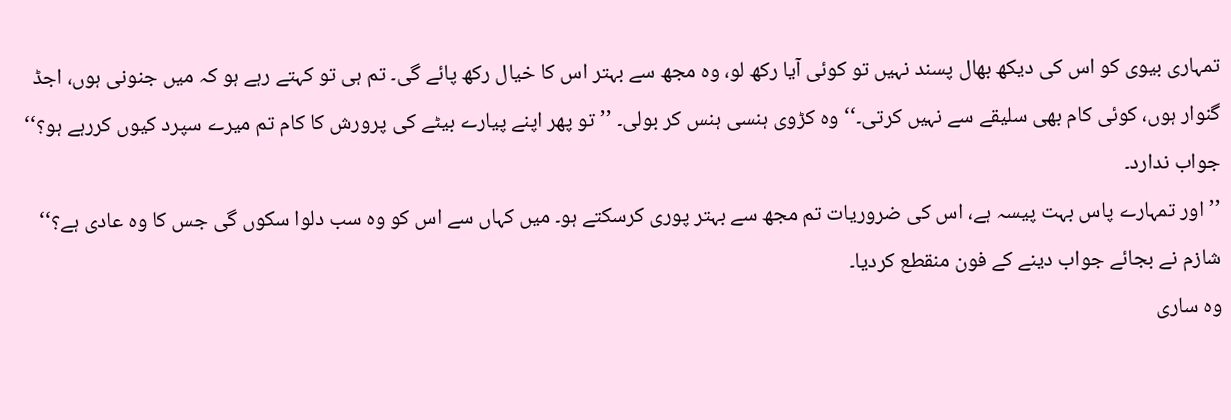تمہاری بیوی کو اس کی دیکھ بھال پسند نہیں تو کوئی آیا رکھ لو، وہ مجھ سے بہتر اس کا خیال رکھ پائے گی۔ تم ہی تو کہتے رہے ہو کہ میں جنونی ہوں، اجڈ گنوار ہوں، کوئی کام بھی سلیقے سے نہیں کرتی۔‘‘ وہ کڑوی ہنسی ہنس کر بولی۔ ’’تو پھر اپنے پیارے بیٹے کی پرورش کا کام تم میرے سپرد کیوں کررہے ہو؟‘‘ جواب ندارد۔
’’اور تمہارے پاس بہت پیسہ ہے، اس کی ضروریات تم مجھ سے بہتر پوری کرسکتے ہو۔ میں کہاں سے اس کو وہ سب دلوا سکوں گی جس کا وہ عادی ہے؟‘‘
شازم نے بجائے جواب دینے کے فون منقطع کردیا۔
وہ ساری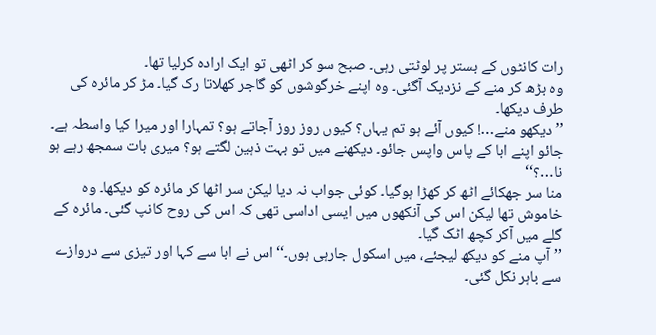رات کانٹوں کے بستر پر لوٹتی رہی۔ صبح سو کر اٹھی تو ایک ارادہ کرلیا تھا۔
وہ بڑھ کر منے کے نزدیک آگئی۔ وہ اپنے خرگوشوں کو گاجر کھلاتا رک گیا۔ مڑ کر مائرہ کی طرف دیکھا۔
’’دیکھو منے…! کیوں آئے ہو تم یہاں؟ کیوں روز روز آجاتے ہو؟ تمہارا اور میرا کیا واسطہ ہے۔ جائو اپنے ابا کے پاس واپس جائو۔ دیکھنے میں تو بہت ذہین لگتے ہو؟ میری بات سمجھ رہے ہو نا…؟‘‘
منا سر جھکائے اٹھ کر کھڑا ہوگیا۔ کوئی جواب نہ دیا لیکن سر اٹھا کر مائرہ کو دیکھا۔ وہ خاموش تھا لیکن اس کی آنکھوں میں ایسی اداسی تھی کہ اس کی روح کانپ گئی۔ مائرہ کے گلے میں آکر کچھ اٹک گیا۔
’’آپ منے کو دیکھ لیجئے، میں اسکول جارہی ہوں۔‘‘ اس نے ابا سے کہا اور تیزی سے دروازے سے باہر نکل گئی۔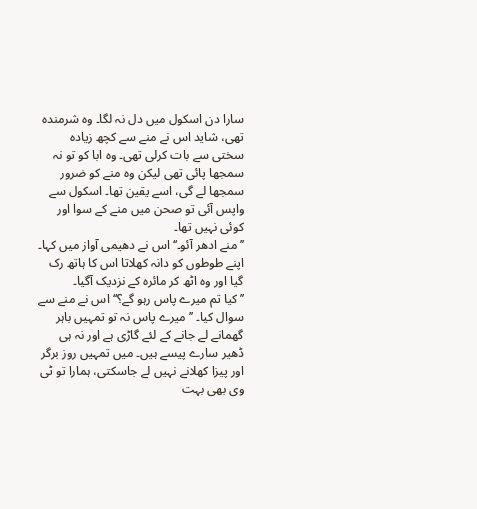سارا دن اسکول میں دل نہ لگا۔ وہ شرمندہ تھی، شاید اس نے منے سے کچھ زیادہ سختی سے بات کرلی تھی۔ وہ ابا کو تو نہ سمجھا پائی تھی لیکن وہ منے کو ضرور سمجھا لے گی، اسے یقین تھا۔ اسکول سے واپس آئی تو صحن میں منے کے سوا اور کوئی نہیں تھا۔
’’منے ادھر آئو۔‘‘ اس نے دھیمی آواز میں کہا۔
اپنے طوطوں کو دانہ کھلاتا اس کا ہاتھ رک گیا اور وہ اٹھ کر مائرہ کے نزدیک آگیا۔
’’کیا تم میرے پاس رہو گے؟‘‘ اس نے منے سے سوال کیا۔ ’’میرے پاس نہ تو تمہیں باہر گھمانے لے جانے کے لئے گاڑی ہے اور نہ ہی ڈھیر سارے پیسے ہیں۔ میں تمہیں روز برگر اور پیزا کھلانے نہیں لے جاسکتی، ہمارا تو ٹی وی بھی بہت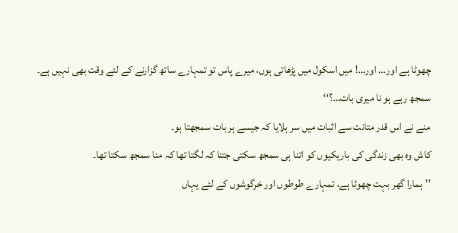چھوٹا ہے اور… اور…! میں اسکول میں پڑھاتی ہوں، میرے پاس تو تمہارے ساتھ گزارنے کے لئے وقت بھی نہیں ہے۔ سمجھ رہے ہو نا میری بات…؟‘‘
منے نے اس قدر متانت سے اثبات میں سر ہلایا کہ جیسے ہر بات سمجھتا ہو۔
کاش وہ بھی زندگی کی باریکیوں کو اتنا ہی سمجھ سکتی جتنا کہ لگتا تھا کہ منا سمجھ سکتا تھا۔
’’ہمارا گھر بہت چھوٹا ہے، تمہارے طوطوں اور خرگوشوں کے لئے یہاں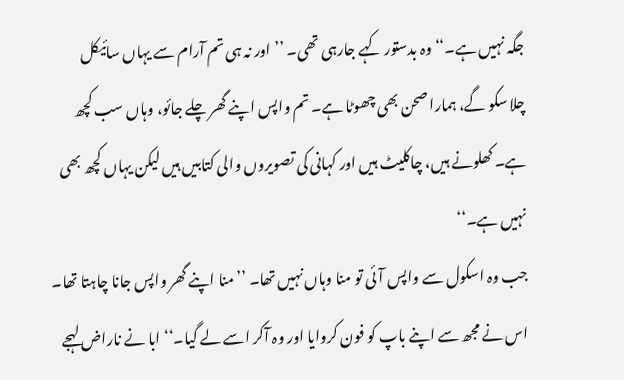جگہ نہیں ہے۔‘‘ وہ بدستور کہے جارہی تھی۔ ’’اور نہ ہی تم آرام سے یہاں سائیکل
چلا سکو گے، ہمارا صحن بھی چھوٹا ہے۔ تم واپس اپنے گھر چلے جائو، وہاں سب کچھ ہے۔ کھلونے ہیں، چاکلیٹ ہیں اور کہانی کی تصویروں والی کتابیں ہیں لیکن یہاں کچھ بھی نہیں ہے۔‘‘
جب وہ اسکول سے واپس آئی تو منا وہاں نہیں تھا۔ ’’منا اپنے گھر واپس جانا چاہتا تھا۔ اس نے مجھ سے اپنے باپ کو فون کروایا اور وہ آکر اسے لے گیا۔‘‘ ابا نے ناراض لہجے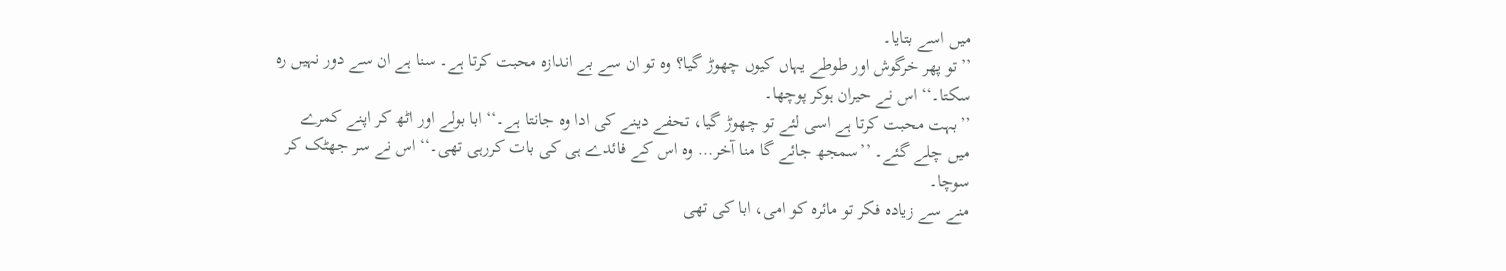میں اسے بتایا۔
’’تو پھر خرگوش اور طوطے یہاں کیوں چھوڑ گیا؟ وہ تو ان سے بے اندازہ محبت کرتا ہے۔ سنا ہے ان سے دور نہیں رہ سکتا۔‘‘ اس نے حیران ہوکر پوچھا۔
’’بہت محبت کرتا ہے اسی لئے تو چھوڑ گیا، تحفے دینے کی ادا وہ جانتا ہے۔‘‘ ابا بولے اور اٹھ کر اپنے کمرے میں چلے گئے۔ ’’سمجھ جائے گا منا آخر… وہ اس کے فائدے ہی کی بات کررہی تھی۔‘‘ اس نے سر جھٹک کر سوچا۔
منے سے زیادہ فکر تو مائرہ کو امی، ابا کی تھی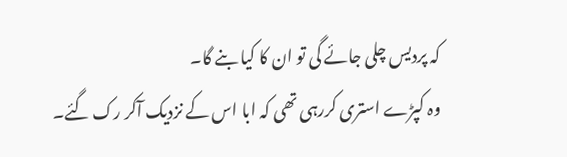کہ پردیس چلی جائے گی تو ان کا کیا بنے گا۔
وہ کپڑے استری کررہی تھی کہ ابا اس کے نزدیک آکر رک گئے۔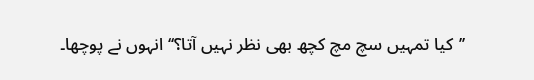’’کیا تمہیں سچ مچ کچھ بھی نظر نہیں آتا؟‘‘ انہوں نے پوچھا۔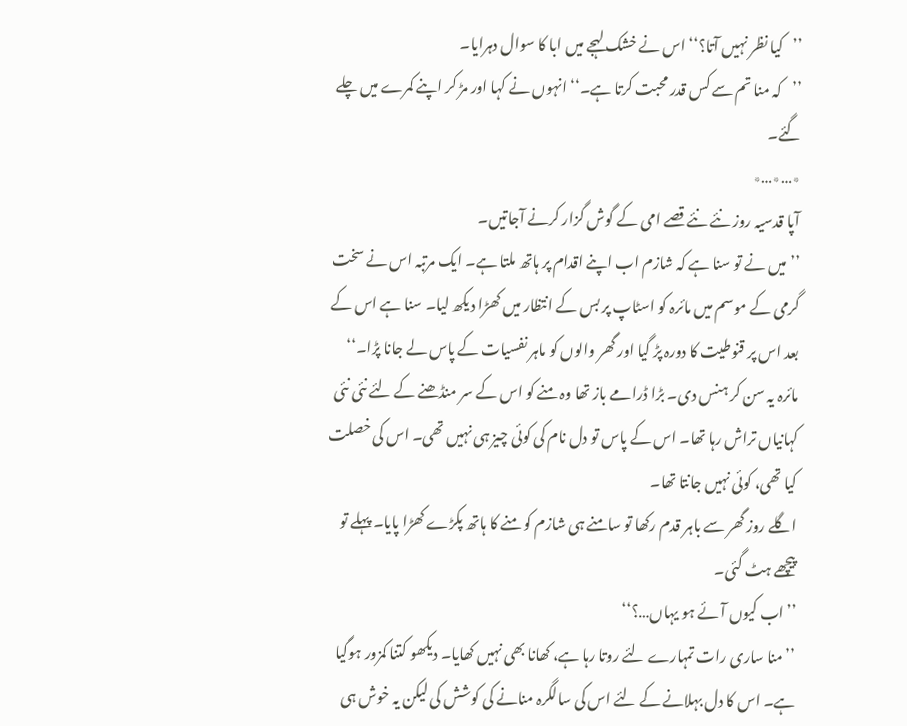’’کیا نظر نہیں آتا؟‘‘ اس نے خشک لہجے میں ابا کا سوال دہرایا۔
’’کہ منا تم سے کس قدر محبت کرتا ہے۔‘‘ انہوں نے کہا اور مڑ کر اپنے کمرے میں چلے گئے۔
٭…٭…٭
آپا قدسیہ روز نئے نئے قصے امی کے گوش گزار کرنے آجاتیں۔
’’میں نے تو سنا ہے کہ شازم اب اپنے اقدام پر ہاتھ ملتا ہے۔ ایک مرتبہ اس نے سخت گرمی کے موسم میں مائرہ کو اسٹاپ پر بس کے انتظار میں کھڑا دیکھ لیا۔ سنا ہے اس کے بعد اس پر قنوطیت کا دورہ پڑ گیا اور گھر والوں کو ماہر نفسیات کے پاس لے جانا پڑا۔‘‘ مائرہ یہ سن کر ہنس دی۔ بڑا ڈرامے باز تھا وہ منے کو اس کے سر منڈھنے کے لئے نئی نئی کہانیاں تراش رہا تھا۔ اس کے پاس تو دل نام کی کوئی چیز ہی نہیں تھی۔ اس کی خصلت کیا تھی، کوئی نہیں جانتا تھا۔
اگلے روز گھر سے باہر قدم رکھا تو سامنے ہی شازم کو منے کا ہاتھ پکڑے کھڑا پایا۔ پہلے تو پیچھے ہٹ گئی۔
’’اب کیوں آئے ہو یہاں…؟‘‘
’’منا ساری رات تمہارے لئے روتا رہا ہے، کھانا بھی نہیں کھایا۔ دیکھو کتنا کمزور ہوگیا ہے۔ اس کا دل بہلانے کے لئے اس کی سالگرہ منانے کی کوشش کی لیکن یہ خوش ہی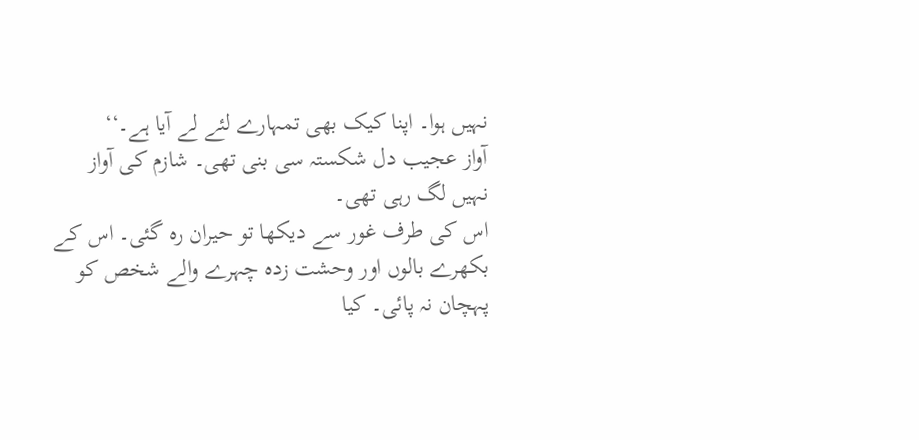نہیں ہوا۔ اپنا کیک بھی تمہارے لئے لے آیا ہے۔‘‘
آواز عجیب دل شکستہ سی بنی تھی۔ شازم کی آواز نہیں لگ رہی تھی۔
اس کی طرف غور سے دیکھا تو حیران رہ گئی۔ اس کے بکھرے بالوں اور وحشت زدہ چہرے والے شخص کو پہچان نہ پائی۔ کیا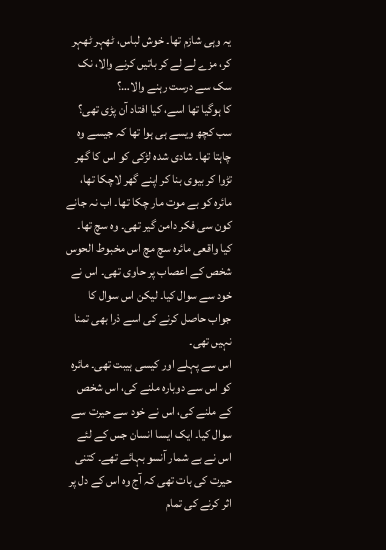یہ وہی شازم تھا۔ خوش لباس، ٹھہر ٹھہر کر، مزے لے لے کر باتیں کرنے والا، نک سک سے درست رہنے والا…؟
کا ہوگیا تھا اسے، کیا افتاد آن پڑی تھی؟ سب کچھ ویسے ہی ہوا تھا کہ جیسے وہ چاہتا تھا۔ شادی شدہ لڑکی کو اس کا گھر تڑوا کر بیوی بنا کر اپنے گھر لاچکا تھا، مائرہ کو بے موت مار چکا تھا۔ اب نہ جانے کون سی فکر دامن گیر تھی۔ وہ سچ تھا۔ کیا واقعی مائرہ سچ مچ اس مخبوط الحوس شخص کے اعصاب پر حاوی تھی۔ اس نے خود سے سوال کیا۔ لیکن اس سوال کا جواب حاصل کرنے کی اسے ذرا بھی تمنا نہیں تھی۔
اس سے پہلے اور کیسی ہیبت تھی۔ مائرہ کو اس سے دوبارہ ملنے کی، اس شخص کے ملنے کی، اس نے خود سے حیرت سے سوال کیا۔ ایک ایسا انسان جس کے لئے اس نے بے شمار آنسو بہائے تھے۔ کتنی حیرت کی بات تھی کہ آج وہ اس کے دل پر اثر کرنے کی تمام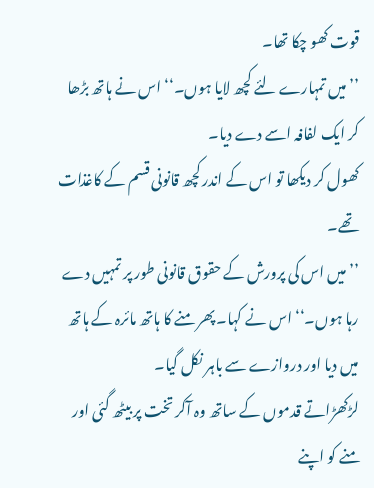قوت کھو چکا تھا۔
’’میں تمہارے لئے کچھ لایا ہوں۔‘‘ اس نے ہاتھ بڑھا کر ایک لفافہ اسے دے دیا۔
کھول کر دیکھا تو اس کے اندر کچھ قانونی قسم کے کاغذات تھے۔
’’میں اس کی پرورش کے حقوق قانونی طور پر تمہیں دے رہا ہوں۔‘‘ اس نے کہا۔ پھر منے کا ہاتھ مائرہ کے ہاتھ میں دیا اور دروازے سے باہر نکل گیا۔
لڑکھڑاتے قدموں کے ساتھ وہ آکر تخت پر بیٹھ گئی اور منے کو اپنے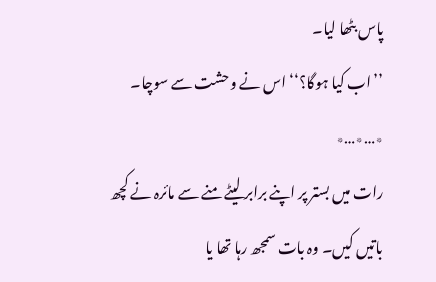پاس بٹھا لیا۔
’’اب کیا ہوگا؟‘‘ اس نے وحشت سے سوچا۔
٭…٭…٭
رات میں بستر پر اپنے برابر لیٹے منے سے مائرہ نے کچھ باتیں کیں۔ وہ بات سمجھ رہا تھا یا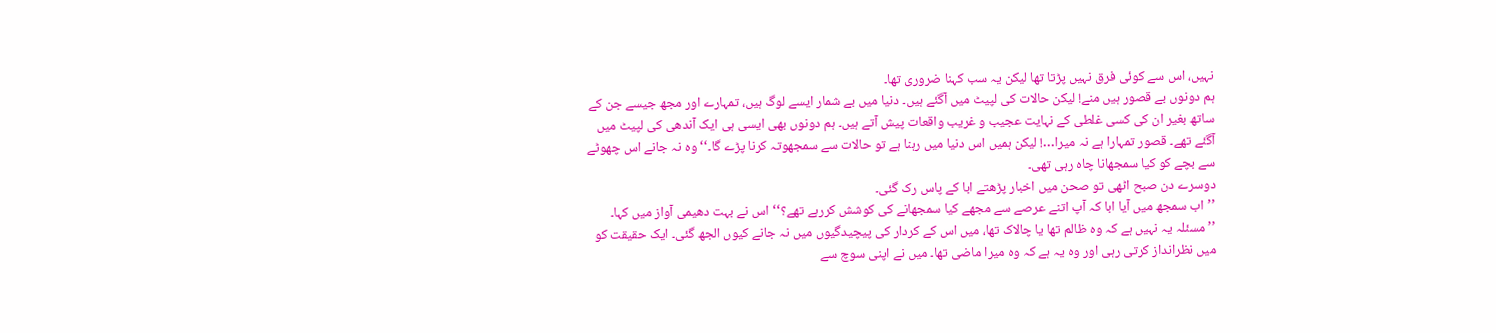نہیں، اس سے کوئی فرق نہیں پڑتا تھا لیکن یہ سب کہنا ضروری تھا۔
ہم دونوں بے قصور ہیں منے! لیکن حالات کی لپیٹ میں آگئے ہیں۔ دنیا میں بے شمار ایسے لوگ ہیں، تمہارے اور مجھ جیسے جن کے ساتھ بغیر ان کی کسی غلطی کے نہایت عجیب و غریب واقعات پیش آتے ہیں۔ ہم دونوں بھی ایسی ہی ایک آندھی کی لپیٹ میں آگئے تھے۔ قصور تمہارا ہے نہ میرا…! لیکن ہمیں اس دنیا میں رہنا ہے تو حالات سے سمجھوتہ کرنا پڑے گا۔‘‘ وہ نہ جانے اس چھوٹے سے بچے کو کیا سمجھانا چاہ رہی تھی۔
دوسرے دن صبح اٹھی تو صحن میں اخبار پڑھتے ابا کے پاس رک گئی۔
’’اب سمجھ میں آیا ابا کہ آپ اتنے عرصے سے مجھے کیا سمجھانے کی کوشش کررہے تھے؟‘‘ اس نے بہت دھیمی آواز میں کہا۔
’’مسئلہ یہ نہیں ہے کہ وہ ظالم تھا یا چالاک تھا، میں اس کے کردار کی پیچیدگیوں میں نہ جانے کیوں الجھ گئی۔ ایک حقیقت کو میں نظرانداز کرتی رہی اور وہ یہ ہے کہ وہ میرا ماضی تھا۔ میں نے اپنی سوچ سے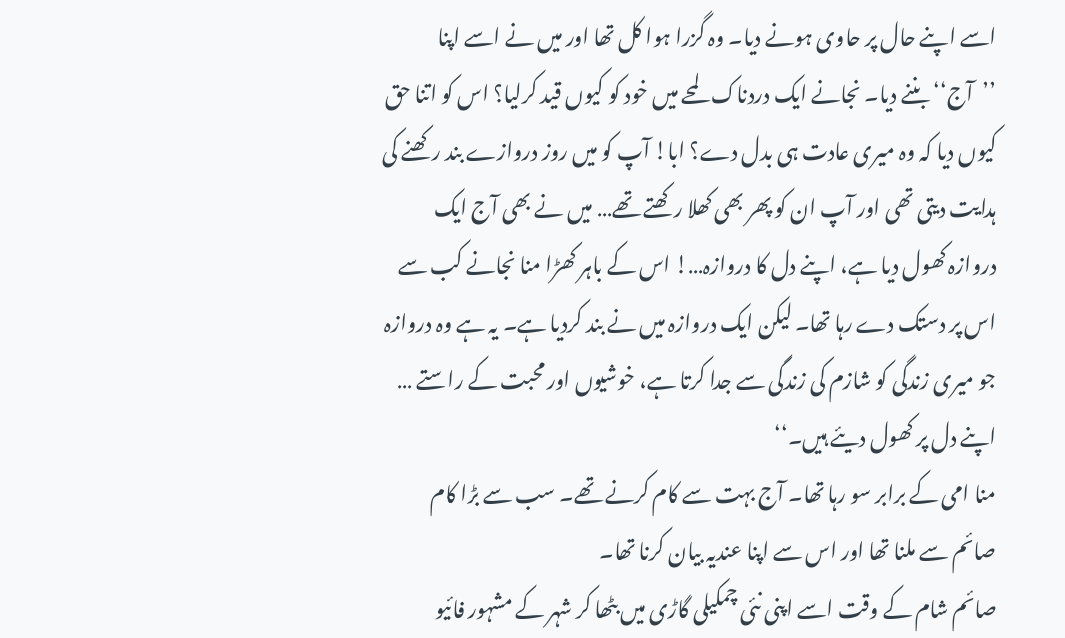اسے اپنے حال پر حاوی ہونے دیا۔ وہ گزرا ہوا کل تھا اور میں نے اسے اپنا ’’آج‘‘ بننے دیا۔ نجانے ایک دردناک لمحے میں خود کو کیوں قید کرلیا؟ اس کو اتنا حق کیوں دیا کہ وہ میری عادت ہی بدل دے؟ ابا! آپ کو میں روز دروازے بند رکھنے کی ہدایت دیتی تھی اور آپ ان کو پھر بھی کھلا رکھتے تھے… میں نے بھی آج ایک دروازہ کھول دیا ہے، اپنے دل کا دروازہ…! اس کے باہر کھڑا منا نجانے کب سے اس پر دستک دے رہا تھا۔ لیکن ایک دروازہ میں نے بند کردیا ہے۔ یہ ہے وہ دروازہ جو میری زندگی کو شازم کی زندگی سے جدا کرتا ہے، خوشیوں اور محبت کے راستے … اپنے دل پر کھول دیئے ہیں۔‘‘
منا امی کے برابر سو رہا تھا۔ آج بہت سے کام کرنے تھے۔ سب سے بڑا کام صائم سے ملنا تھا اور اس سے اپنا عندیہ بیان کرنا تھا۔
صائم شام کے وقت اسے اپنی نئی چمکیلی گاڑی میں بٹھا کر شہر کے مشہور فائیو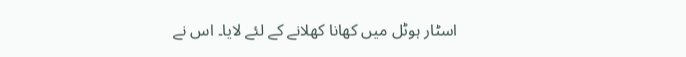اسٹار ہوٹل میں کھانا کھلانے کے لئے لایا۔ اس نے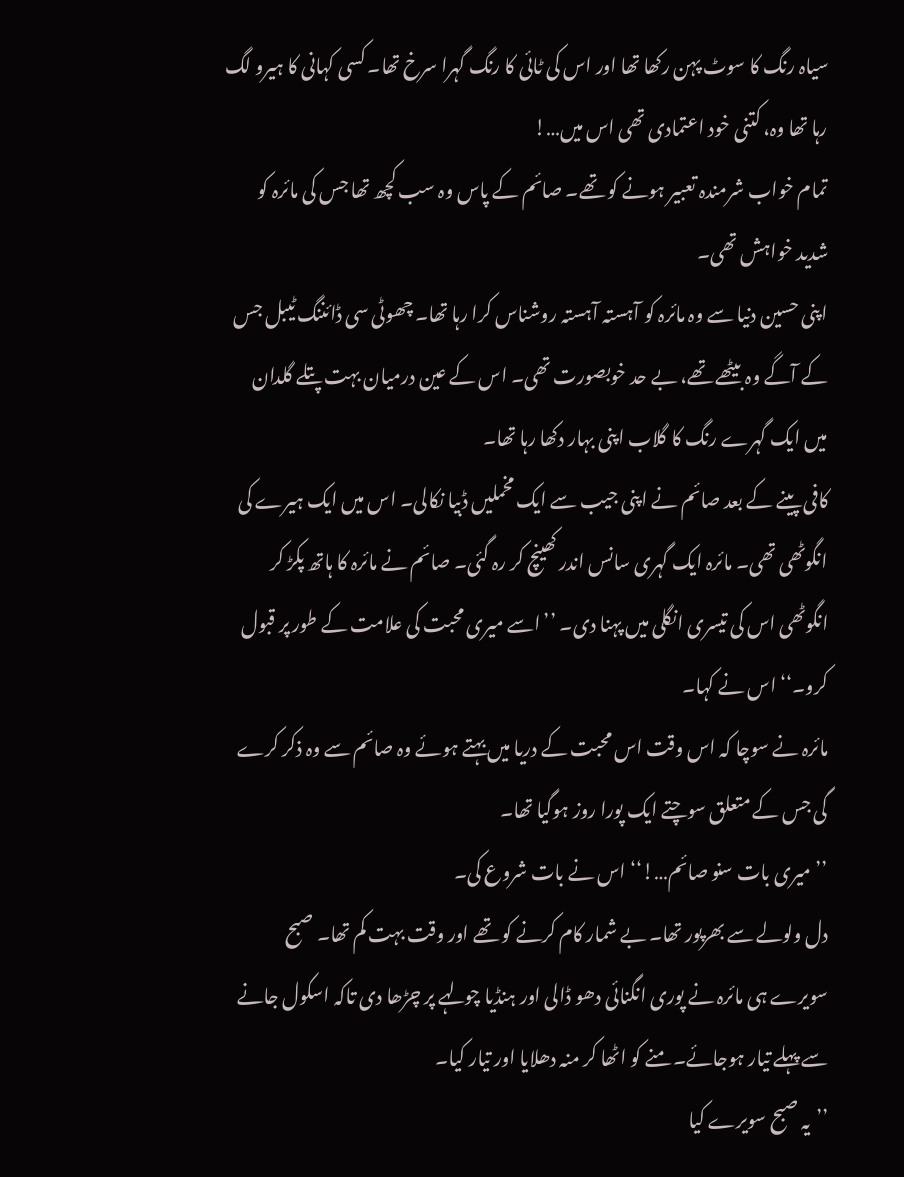سیاہ رنگ کا سوٹ پہن رکھا تھا اور اس کی ٹائی کا رنگ گہرا سرخ تھا۔ کسی کہانی کا ہیرو لگ رہا تھا وہ، کتنی خود اعتمادی تھی اس میں…!
تمام خواب شرمندہ تعبیر ہونے کو تھے۔ صائم کے پاس وہ سب کچھ تھا جس کی مائرہ کو شدید خواہش تھی۔
اپنی حسین دنیا سے وہ مائرہ کو آہستہ آہستہ روشناس کرا رہا تھا۔ چھوٹی سی ڈائننگ ٹیبل جس کے آگے وہ بیٹھے تھے، بے حد خوبصورت تھی۔ اس کے عین درمیان بہت پتلے گلدان میں ایک گہرے رنگ کا گلاب اپنی بہار دکھا رہا تھا۔
کافی پینے کے بعد صائم نے اپنی جیب سے ایک مخملیں ڈبیا نکالی۔ اس میں ایک ہیرے کی انگوٹھی تھی۔ مائرہ ایک گہری سانس اندر کھینچ کر رہ گئی۔ صائم نے مائرہ کا ہاتھ پکڑ کر انگوٹھی اس کی تیسری انگلی میں پہنا دی۔ ’’اسے میری محبت کی علامت کے طور پر قبول کرو۔‘‘ اس نے کہا۔
مائرہ نے سوچا کہ اس وقت اس محبت کے دریا میں بہتے ہوئے وہ صائم سے وہ ذکر کرے گی جس کے متعلق سوچتے ایک پورا روز ہوگیا تھا۔
’’میری بات سنو صائم…!‘‘ اس نے بات شروع کی۔
دل ولولے سے بھرپور تھا۔ بے شمار کام کرنے کو تھے اور وقت بہت کم تھا۔ صبح سویرے ہی مائرہ نے پوری انگنائی دھو ڈالی اور ہنڈیا چولہے پر چڑھا دی تاکہ اسکول جانے سے پہلے تیار ہوجائے۔ منے کو اٹھا کر منہ دھلایا اور تیار کیا۔
’’یہ صبح سویرے کیا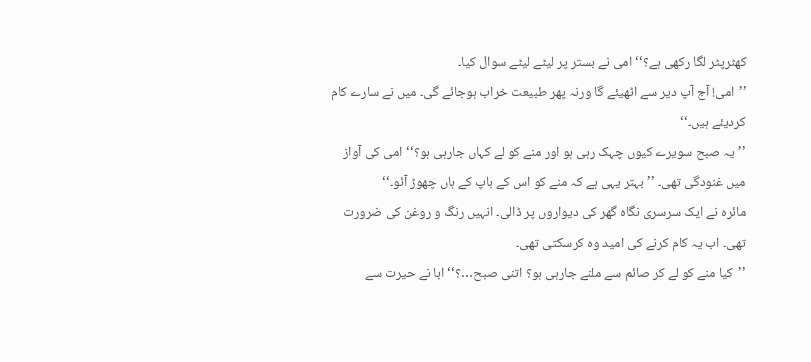کھٹرپٹر لگا رکھی ہے؟‘‘ امی نے بستر پر لیٹے لیٹے سوال کیا۔
’’امی! آج آپ دیر سے اٹھیئے گا ورنہ پھر طبیعت خراب ہوجائے گی۔ میں نے سارے کام کردیئے ہیں۔‘‘
’’یہ صبح سویرے کیوں چہک رہی ہو اور منے کو لے کہاں جارہی ہو؟‘‘ امی کی آواز میں غنودگی تھی۔ ’’بہتر یہی ہے کہ منے کو اس کے باپ کے ہاں چھوڑ آئو۔‘‘
مائرہ نے ایک سرسری نگاہ گھر کی دیواروں پر ڈالی۔ انہیں رنگ و روغن کی ضرورت تھی۔ اب یہ کام کرنے کی امید وہ کرسکتی تھی۔
’’کیا منے کو لے کر صائم سے ملنے جارہی ہو؟ اتنی صبح…؟‘‘ ابا نے حیرت سے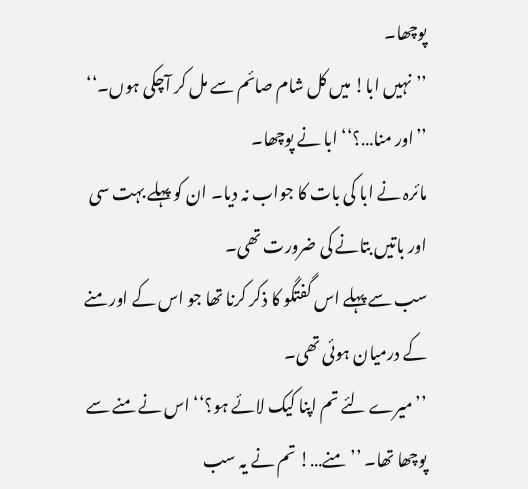پوچھا۔
’’نہیں ابا! میں کل شام صائم سے مل کر آچکی ہوں۔‘‘ ’’اور منا…؟‘‘ ابا نے پوچھا۔
مائرہ نے ابا کی بات کا جواب نہ دیا۔ ان کو پہلے بہت سی اور باتیں بتانے کی ضرورت تھی۔
سب سے پہلے اس گفتگو کا ذکر کرنا تھا جو اس کے اور منے کے درمیان ہوئی تھی۔
’’میرے لئے تم اپنا کیک لائے ہو؟‘‘ اس نے منے سے پوچھا تھا۔ ’’منے…! تم نے یہ سب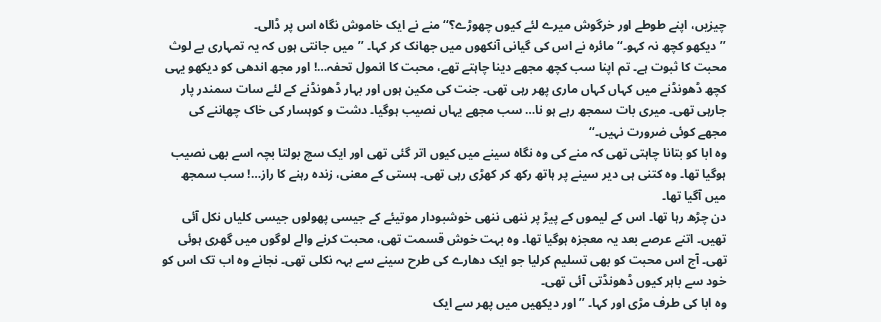چیزیں، اپنے طوطے اور خرگوش میرے لئے کیوں چھوڑے؟‘‘ منے نے ایک خاموش نگاہ اس پر ڈالی۔
’’دیکھو کچھ نہ کہو۔‘‘ مائرہ نے اس کی گیانی آنکھوں میں جھانک کر کہا۔ ’’میں جانتی ہوں کہ یہ تمہاری بے لوث محبت کا ثبوت ہے۔ تم اپنا سب کچھ مجھے دینا چاہتے تھے، محبت کا انمول تحفہ…! اور مجھ اندھی کو دیکھو یہی کچھ ڈھونڈنے میں کہاں کہاں ماری پھر رہی تھی۔ جنت کی مکین ہوں اور بہار ڈھونڈنے کے لئے سات سمندر پار جارہی تھی۔ میری بات سمجھ رہے ہو نا… سب مجھے یہاں نصیب ہوگیا۔ دشت و کوہسار کی خاک چھاننے کی مجھے کوئی ضرورت نہیں۔‘‘
وہ ابا کو بتانا چاہتی تھی کہ منے کی وہ نگاہ سینے میں کیوں اتر گئی تھی اور ایک سچ بولتا بچہ اسے بھی نصیب ہوگیا تھا۔ وہ کتنی ہی دیر سینے پر ہاتھ رکھ کر کھڑی رہی تھی۔ ہستی کے معنی، زندہ رہنے کا راز…! سب سمجھ میں آگیا تھا۔
دن چڑھ رہا تھا۔ اس کے لیموں کے پیڑ پر ننھی ننھی خوشبودار موتیئے کے جیسی پھولوں جیسی کلیاں نکل آئی تھیں۔ اتنے عرصے بعد یہ معجزہ ہوگیا تھا۔ وہ بہت خوش قسمت تھی، محبت کرنے والے لوگوں میں گھری ہوئی تھی۔ آج اس محبت کو بھی تسلیم کرلیا جو ایک دھارے کی طرح سینے سے بہہ نکلی تھی۔ نجانے وہ اب تک اس کو خود سے باہر کیوں ڈھونڈتی آئی تھی۔
وہ ابا کی طرف مڑی اور کہا۔ ’’اور دیکھیں میں پھر سے ایک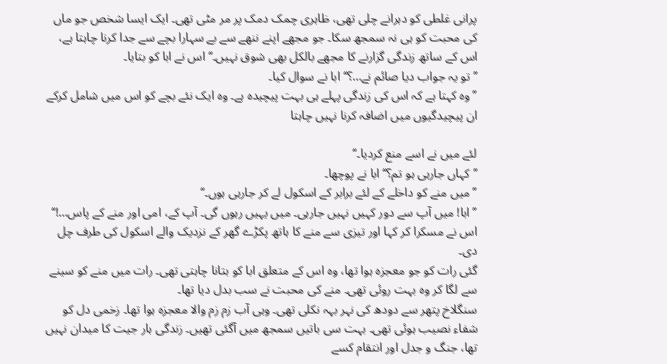پرانی غلطی کو دہرانے چلی تھی، ظاہری چمک دمک پر مر مٹی تھی۔ ایک ایسا شخص جو ماں کی محبت کو ہی نہ سمجھ سکا۔ جو مجھے اپنے ننھے سے بے سہارا بچے سے جدا کرنا چاہتا ہے، اس کے ساتھ زندگی گزارنے کا مجھے بالکل بھی شوق نہیں۔‘‘ اس نے ابا کو بتایا۔
’’تو یہ جواب دیا صائم نے…؟‘‘ ابا نے سوال کیا۔
’’وہ کہتا ہے کہ اس کی زندگی پہلے ہی بہت پیچیدہ ہے۔ وہ ایک نئے بچے کو اس میں شامل کرکے ان پیچیدگیوں میں اضافہ کرنا نہیں چاہتا

لئے میں نے اسے منع کردیا۔‘‘
’’کہاں جارہی ہو تم؟‘‘ ابا نے پوچھا۔
’’میں منے کو داخلے کے لئے برابر کے اسکول لے کر جارہی ہوں۔‘‘
’’ابا! میں آپ سے دور کہیں نہیں جارہی۔ میں یہیں رہوں گی۔ آپ کے، امی اور منے کے پاس…!‘‘ اس نے مسکرا کر کہا اور تیزی سے منے کا ہاتھ پکڑے گھر کے نزدیک والے اسکول کی طرف چل دی۔
گئی رات کو جو معجزہ ہوا تھا، وہ اس کے متعلق ابا کو بتانا چاہتی تھی۔ رات میں منے کو سینے سے لگا کر وہ بہت روئی تھی۔ منے کی محبت نے سب بدل دیا تھا۔
سنگلاخ پتھر سے دودھ کی نہر بہہ نکلی تھی۔ وہی آب زم زم والا معجزہ ہوا تھا۔ زخمی دل کو شفاء نصیب ہوئی تھی۔ بہت سی باتیں سمجھ میں آگئی تھیں۔ زندگی ہار جیت کا میدان نہیں تھا، جنگ و جدل اور انتقام کسے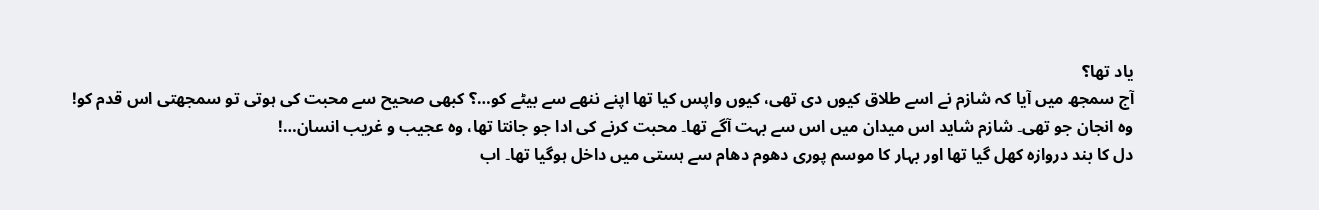یاد تھا؟
آج سمجھ میں آیا کہ شازم نے اسے طلاق کیوں دی تھی، کیوں واپس کیا تھا اپنے ننھے سے بیٹے کو…؟ کبھی صحیح سے محبت کی ہوتی تو سمجھتی اس قدم کو! وہ انجان جو تھی۔ شازم شاید اس میدان میں اس سے بہت آگے تھا۔ محبت کرنے کی ادا جو جانتا تھا، وہ عجیب و غریب انسان…!
دل کا بند دروازہ کھل گیا تھا اور بہار کا موسم پوری دھوم دھام سے ہستی میں داخل ہوگیا تھا۔ اب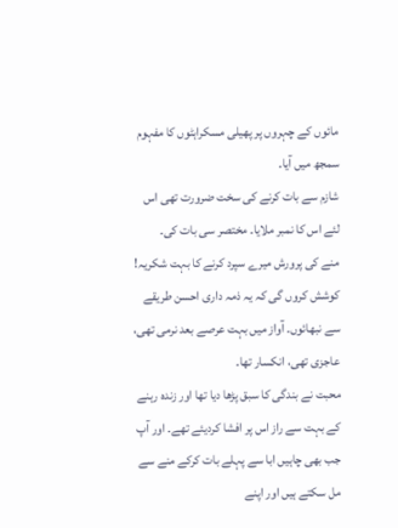مائوں کے چہروں پر پھیلی مسکراہٹوں کا مفہوم سمجھ میں آیا۔
شازم سے بات کرنے کی سخت ضرورت تھی اس لئے اس کا نمبر ملایا۔ مختصر سی بات کی۔
منے کی پرورش میرے سپرد کرنے کا بہت شکریہ! کوشش کروں گی کہ یہ ذمہ داری احسن طریقے سے نبھائوں۔ آواز میں بہت عرصے بعد نرمی تھی، عاجزی تھی، انکسار تھا۔
محبت نے بندگی کا سبق پڑھا دیا تھا اور زندہ رہنے کے بہت سے راز اس پر افشا کردیئے تھے۔ اور آپ جب بھی چاہیں ابا سے پہلے بات کرکے منے سے مل سکتے ہیں اور اپنے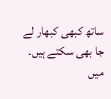ساتھ کبھی کبھار لے جا بھی سکتے ہیں۔ میں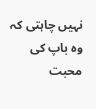نہیں چاہتی کہ وہ باپ کی محبت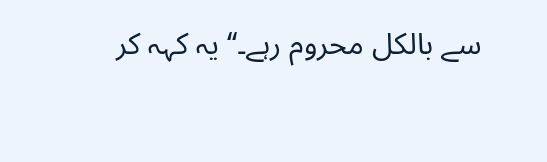سے بالکل محروم رہے۔‘‘ یہ کہہ کر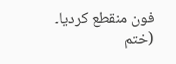فون منقطع کردیا۔
(ختم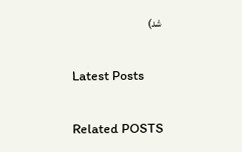شد)

Latest Posts

Related POSTS